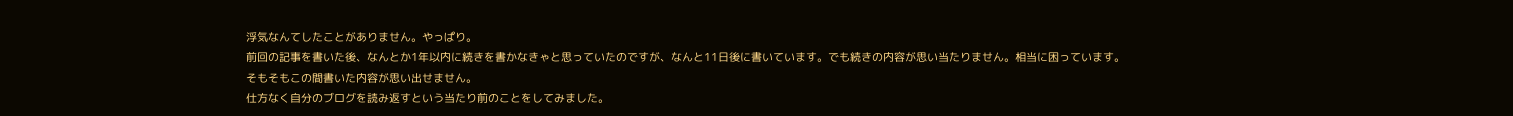浮気なんてしたことがありません。やっぱり。
前回の記事を書いた後、なんとか1年以内に続きを書かなきゃと思っていたのですが、なんと11日後に書いています。でも続きの内容が思い当たりません。相当に困っています。
そもそもこの間書いた内容が思い出せません。
仕方なく自分のブログを読み返すという当たり前のことをしてみました。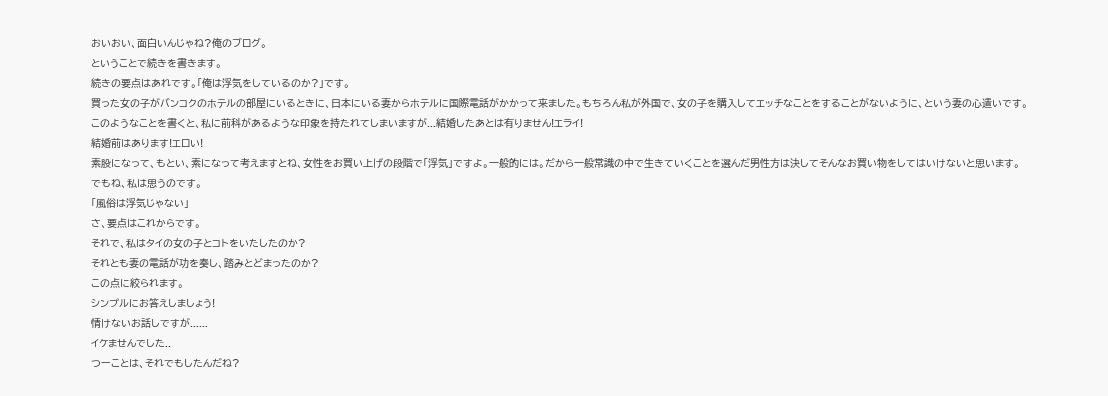おいおい、面白いんじゃね?俺のブログ。
ということで続きを書きます。
続きの要点はあれです。「俺は浮気をしているのか?」です。
買った女の子がバンコクのホテルの部屋にいるときに、日本にいる妻からホテルに国際電話がかかって来ました。もちろん私が外国で、女の子を購入してエッチなことをすることがないように、という妻の心遣いです。
このようなことを書くと、私に前科があるような印象を持たれてしまいますが...結婚したあとは有りません!エライ!
結婚前はあります!エロい!
素股になって、もとい、素になって考えますとね、女性をお買い上げの段階で「浮気」ですよ。一般的には。だから一般常識の中で生きていくことを選んだ男性方は決してそんなお買い物をしてはいけないと思います。
でもね、私は思うのです。
「風俗は浮気じゃない」
さ、要点はこれからです。
それで、私はタイの女の子とコトをいたしたのか?
それとも妻の電話が功を奏し、踏みとどまったのか?
この点に絞られます。
シンプルにお答えしましょう!
情けないお話しですが......
イケませんでした..
つーことは、それでもしたんだね?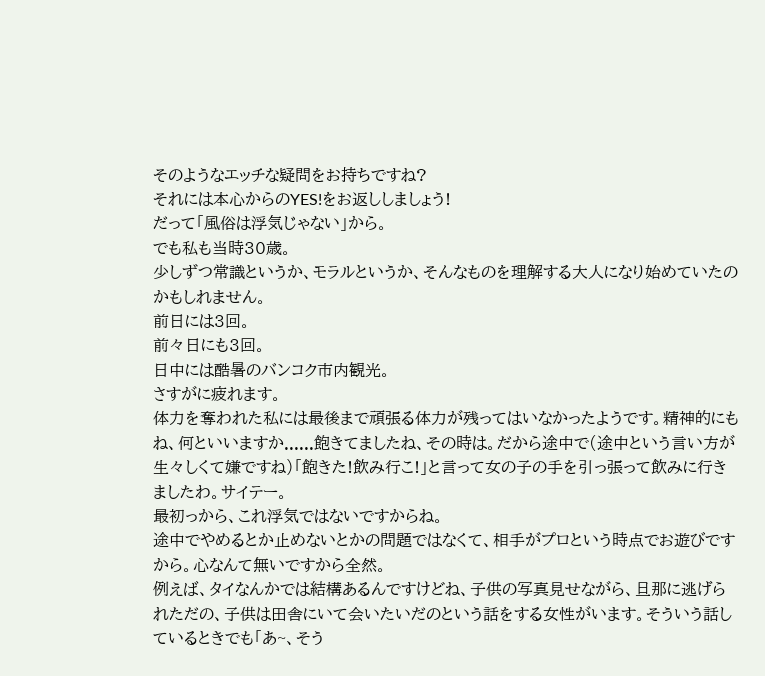そのようなエッチな疑問をお持ちですね?
それには本心からのYES!をお返ししましょう!
だって「風俗は浮気じゃない」から。
でも私も当時30歳。
少しずつ常識というか、モラルというか、そんなものを理解する大人になり始めていたのかもしれません。
前日には3回。
前々日にも3回。
日中には酷暑のバンコク市内観光。
さすがに疲れます。
体力を奪われた私には最後まで頑張る体力が残ってはいなかったようです。精神的にもね、何といいますか......飽きてましたね、その時は。だから途中で(途中という言い方が生々しくて嫌ですね)「飽きた!飲み行こ!」と言って女の子の手を引っ張って飲みに行きましたわ。サイテー。
最初っから、これ浮気ではないですからね。
途中でやめるとか止めないとかの問題ではなくて、相手がプロという時点でお遊びですから。心なんて無いですから全然。
例えば、タイなんかでは結構あるんですけどね、子供の写真見せながら、旦那に逃げられただの、子供は田舎にいて会いたいだのという話をする女性がいます。そういう話しているときでも「あ~、そう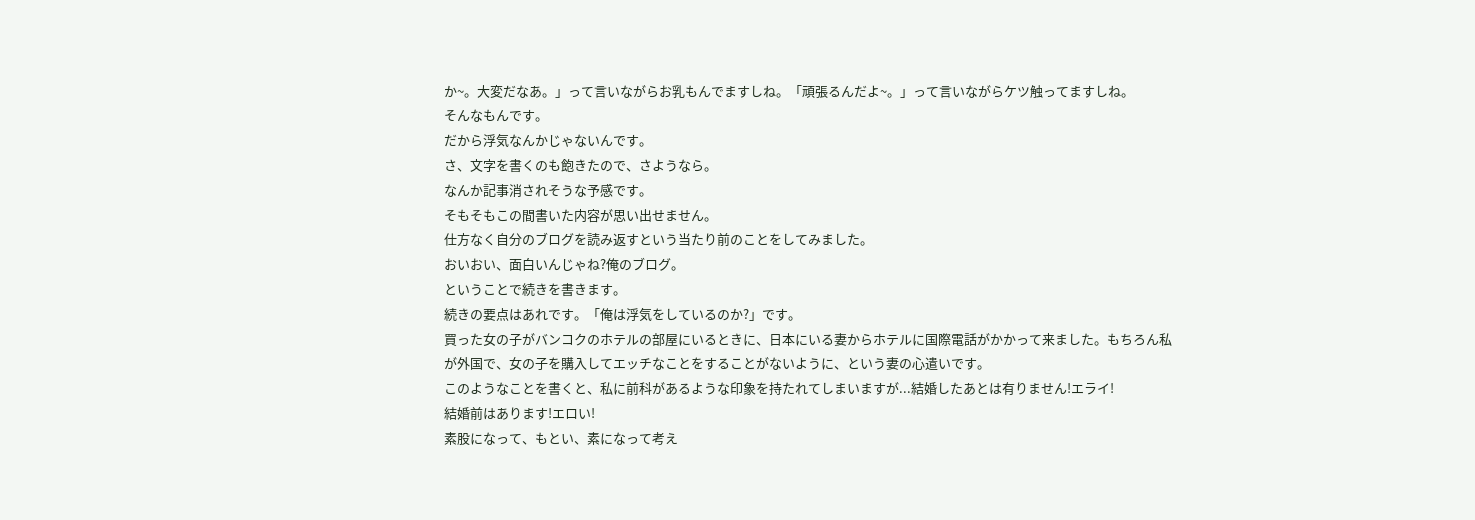か~。大変だなあ。」って言いながらお乳もんでますしね。「頑張るんだよ~。」って言いながらケツ触ってますしね。
そんなもんです。
だから浮気なんかじゃないんです。
さ、文字を書くのも飽きたので、さようなら。
なんか記事消されそうな予感です。
そもそもこの間書いた内容が思い出せません。
仕方なく自分のブログを読み返すという当たり前のことをしてみました。
おいおい、面白いんじゃね?俺のブログ。
ということで続きを書きます。
続きの要点はあれです。「俺は浮気をしているのか?」です。
買った女の子がバンコクのホテルの部屋にいるときに、日本にいる妻からホテルに国際電話がかかって来ました。もちろん私が外国で、女の子を購入してエッチなことをすることがないように、という妻の心遣いです。
このようなことを書くと、私に前科があるような印象を持たれてしまいますが...結婚したあとは有りません!エライ!
結婚前はあります!エロい!
素股になって、もとい、素になって考え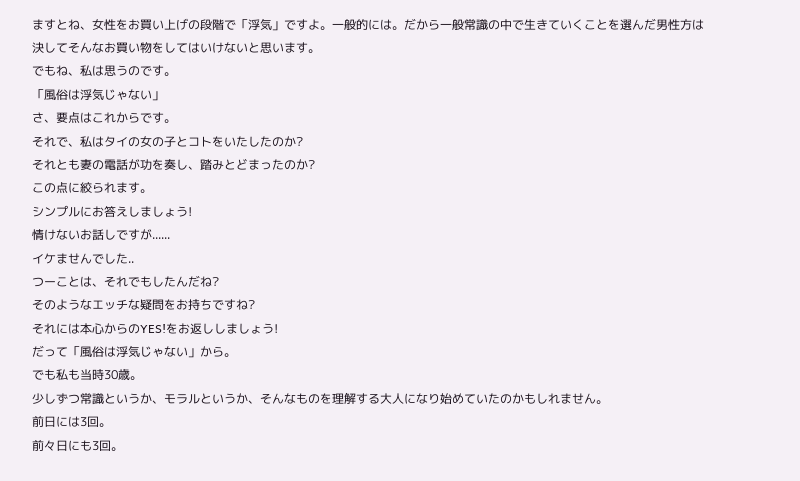ますとね、女性をお買い上げの段階で「浮気」ですよ。一般的には。だから一般常識の中で生きていくことを選んだ男性方は決してそんなお買い物をしてはいけないと思います。
でもね、私は思うのです。
「風俗は浮気じゃない」
さ、要点はこれからです。
それで、私はタイの女の子とコトをいたしたのか?
それとも妻の電話が功を奏し、踏みとどまったのか?
この点に絞られます。
シンプルにお答えしましょう!
情けないお話しですが......
イケませんでした..
つーことは、それでもしたんだね?
そのようなエッチな疑問をお持ちですね?
それには本心からのYES!をお返ししましょう!
だって「風俗は浮気じゃない」から。
でも私も当時30歳。
少しずつ常識というか、モラルというか、そんなものを理解する大人になり始めていたのかもしれません。
前日には3回。
前々日にも3回。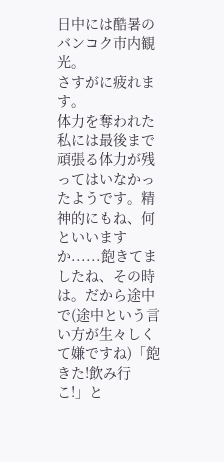日中には酷暑のバンコク市内観光。
さすがに疲れます。
体力を奪われた私には最後まで頑張る体力が残ってはいなかったようです。精神的にもね、何といいますか......飽きてましたね、その時は。だから途中で(途中という言い方が生々しくて嫌ですね)「飽きた!飲み行こ!」と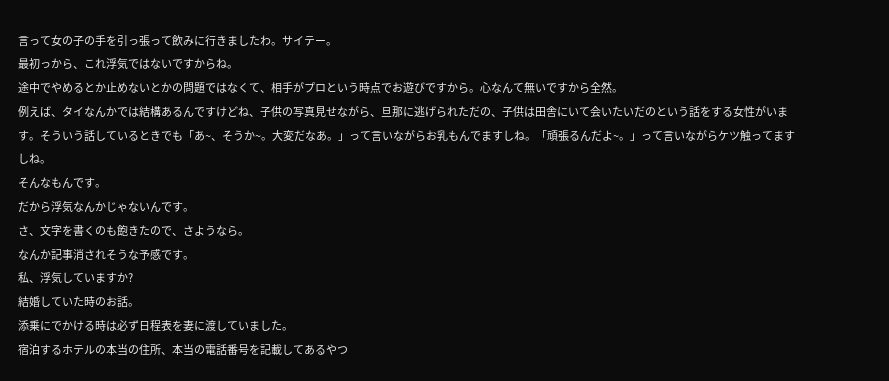言って女の子の手を引っ張って飲みに行きましたわ。サイテー。
最初っから、これ浮気ではないですからね。
途中でやめるとか止めないとかの問題ではなくて、相手がプロという時点でお遊びですから。心なんて無いですから全然。
例えば、タイなんかでは結構あるんですけどね、子供の写真見せながら、旦那に逃げられただの、子供は田舎にいて会いたいだのという話をする女性がいます。そういう話しているときでも「あ~、そうか~。大変だなあ。」って言いながらお乳もんでますしね。「頑張るんだよ~。」って言いながらケツ触ってますしね。
そんなもんです。
だから浮気なんかじゃないんです。
さ、文字を書くのも飽きたので、さようなら。
なんか記事消されそうな予感です。
私、浮気していますか?
結婚していた時のお話。
添乗にでかける時は必ず日程表を妻に渡していました。
宿泊するホテルの本当の住所、本当の電話番号を記載してあるやつ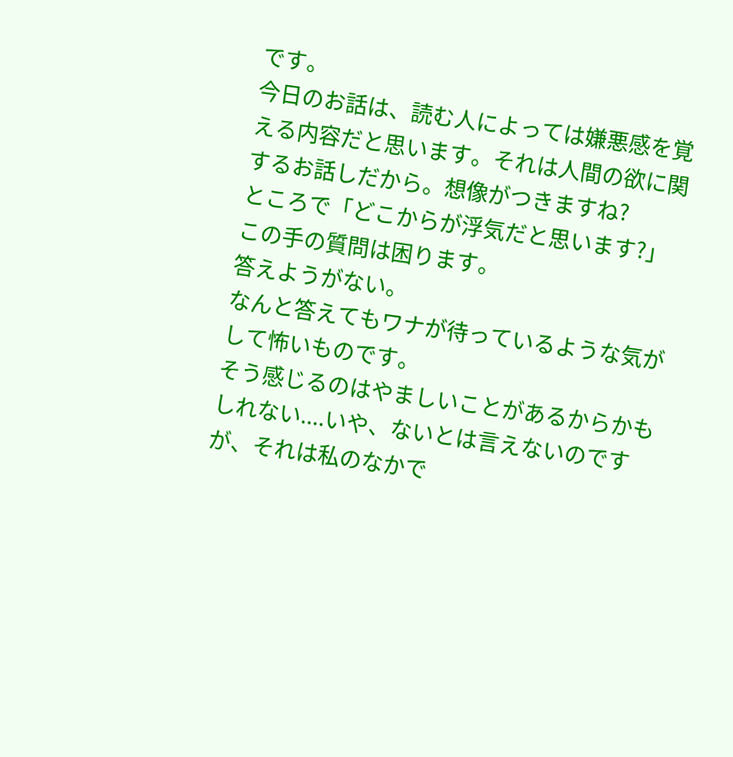です。
今日のお話は、読む人によっては嫌悪感を覚える内容だと思います。それは人間の欲に関するお話しだから。想像がつきますね?
ところで「どこからが浮気だと思います?」
この手の質問は困ります。
答えようがない。
なんと答えてもワナが待っているような気がして怖いものです。
そう感じるのはやましいことがあるからかもしれない....いや、ないとは言えないのですが、それは私のなかで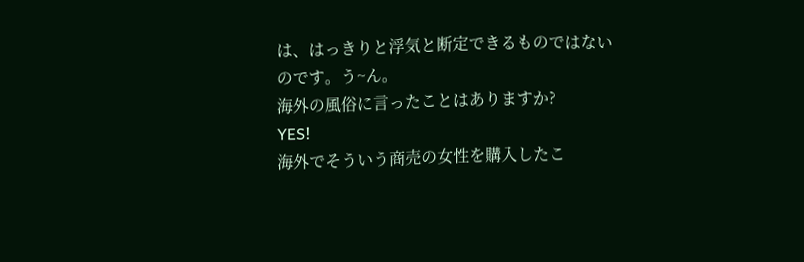は、はっきりと浮気と断定できるものではないのです。う~ん。
海外の風俗に言ったことはありますか?
YES!
海外でそういう商売の女性を購入したこ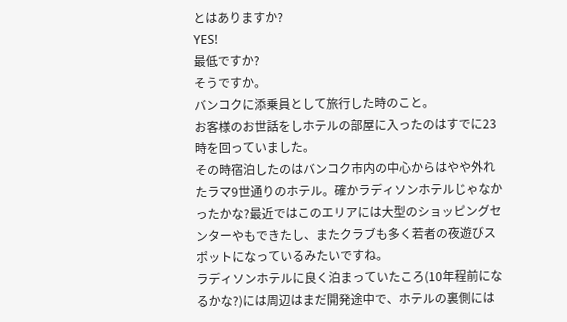とはありますか?
YES!
最低ですか?
そうですか。
バンコクに添乗員として旅行した時のこと。
お客様のお世話をしホテルの部屋に入ったのはすでに23時を回っていました。
その時宿泊したのはバンコク市内の中心からはやや外れたラマ9世通りのホテル。確かラディソンホテルじゃなかったかな?最近ではこのエリアには大型のショッピングセンターやもできたし、またクラブも多く若者の夜遊びスポットになっているみたいですね。
ラディソンホテルに良く泊まっていたころ(10年程前になるかな?)には周辺はまだ開発途中で、ホテルの裏側には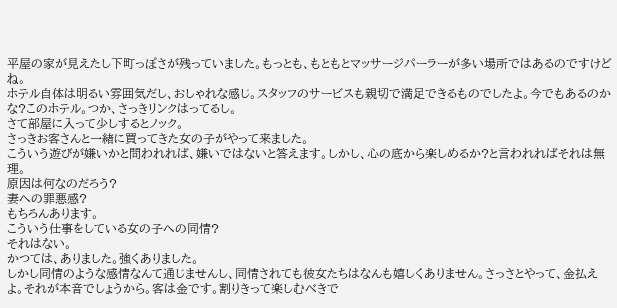平屋の家が見えたし下町っぽさが残っていました。もっとも、もともとマッサージパーラーが多い場所ではあるのですけどね。
ホテル自体は明るい雰囲気だし、おしゃれな感じ。スタッフのサービスも親切で満足できるものでしたよ。今でもあるのかな?このホテル。つか、さっきリンクはってるし。
さて部屋に入って少しするとノック。
さっきお客さんと一緒に買ってきた女の子がやって来ました。
こういう遊びが嫌いかと問われれば、嫌いではないと答えます。しかし、心の底から楽しめるか?と言われればそれは無理。
原因は何なのだろう?
妻への罪悪感?
もちろんあります。
こういう仕事をしている女の子への同情?
それはない。
かつては、ありました。強くありました。
しかし同情のような感情なんて通じませんし、同情されても彼女たちはなんも嬉しくありません。さっさとやって、金払えよ。それが本音でしょうから。客は金です。割りきって楽しむべきで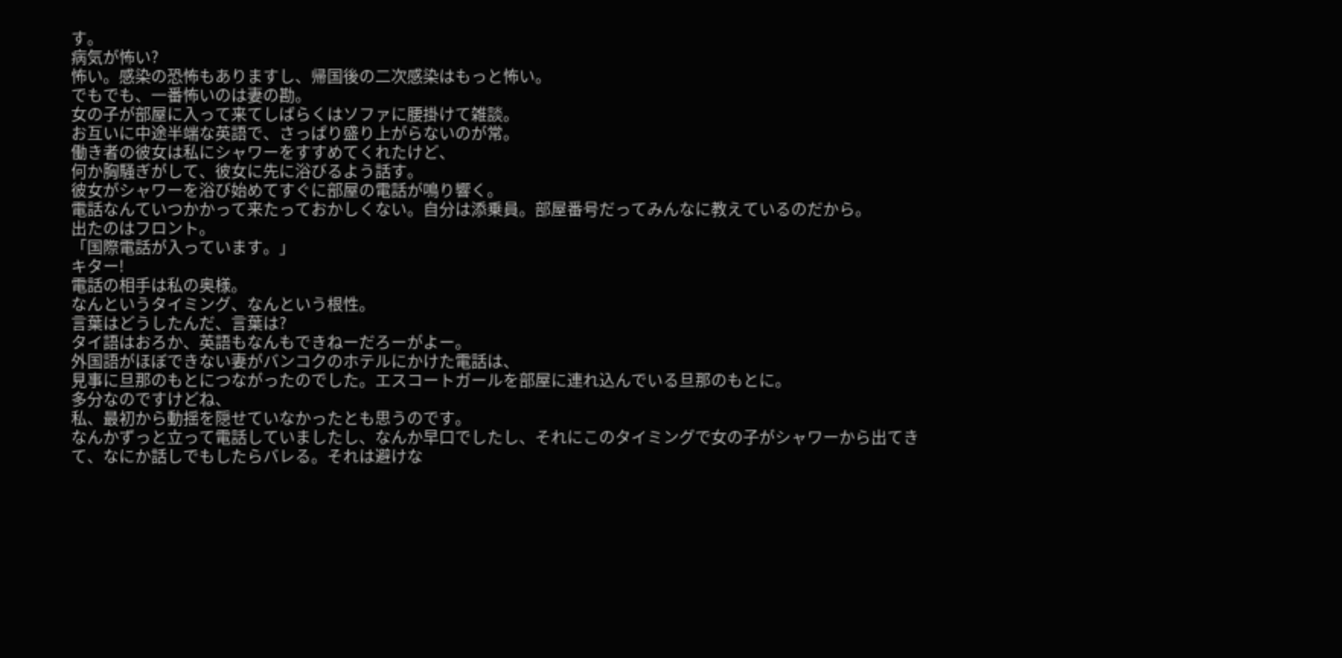す。
病気が怖い?
怖い。感染の恐怖もありますし、帰国後の二次感染はもっと怖い。
でもでも、一番怖いのは妻の勘。
女の子が部屋に入って来てしばらくはソファに腰掛けて雑談。
お互いに中途半端な英語で、さっぱり盛り上がらないのが常。
働き者の彼女は私にシャワーをすすめてくれたけど、
何か胸騒ぎがして、彼女に先に浴びるよう話す。
彼女がシャワーを浴び始めてすぐに部屋の電話が鳴り響く。
電話なんていつかかって来たっておかしくない。自分は添乗員。部屋番号だってみんなに教えているのだから。
出たのはフロント。
「国際電話が入っています。」
キター!
電話の相手は私の奥様。
なんというタイミング、なんという根性。
言葉はどうしたんだ、言葉は?
タイ語はおろか、英語もなんもできねーだろーがよー。
外国語がほぼできない妻がバンコクのホテルにかけた電話は、
見事に旦那のもとにつながったのでした。エスコートガールを部屋に連れ込んでいる旦那のもとに。
多分なのですけどね、
私、最初から動揺を隠せていなかったとも思うのです。
なんかずっと立って電話していましたし、なんか早口でしたし、それにこのタイミングで女の子がシャワーから出てきて、なにか話しでもしたらバレる。それは避けな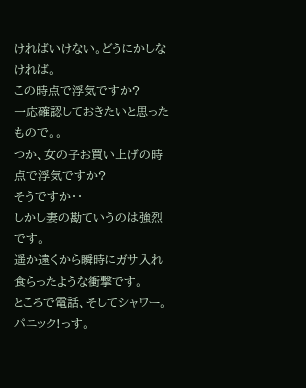ければいけない。どうにかしなければ。
この時点で浮気ですか?
一応確認しておきたいと思ったもので。。
つか、女の子お買い上げの時点で浮気ですか?
そうですか・・
しかし妻の勘ていうのは強烈です。
遥か遠くから瞬時にガサ入れ食らったような衝撃です。
ところで電話、そしてシャワー。
パニック!っす。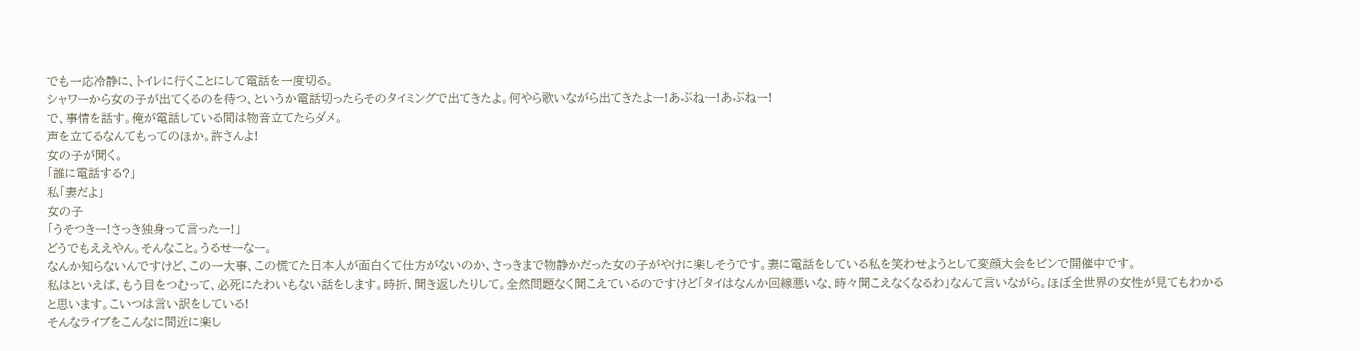でも一応冷静に、トイレに行くことにして電話を一度切る。
シャワーから女の子が出てくるのを待つ、というか電話切ったらそのタイミングで出てきたよ。何やら歌いながら出てきたよー!あぶねー!あぶねー!
で、事情を話す。俺が電話している間は物音立てたらダメ。
声を立てるなんてもってのほか。許さんよ!
女の子が聞く。
「誰に電話する?」
私「妻だよ」
女の子
「うそつきー!さっき独身って言ったー!」
どうでもええやん。そんなこと。うるせーなー。
なんか知らないんですけど、この一大事、この慌てた日本人が面白くて仕方がないのか、さっきまで物静かだった女の子がやけに楽しそうです。妻に電話をしている私を笑わせようとして変顔大会をピンで開催中です。
私はといえば、もう目をつむって、必死にたわいもない話をします。時折、聞き返したりして。全然問題なく聞こえているのですけど「タイはなんか回線悪いな、時々聞こえなくなるわ」なんて言いながら。ほぼ全世界の女性が見てもわかると思います。こいつは言い訳をしている!
そんなライブをこんなに間近に楽し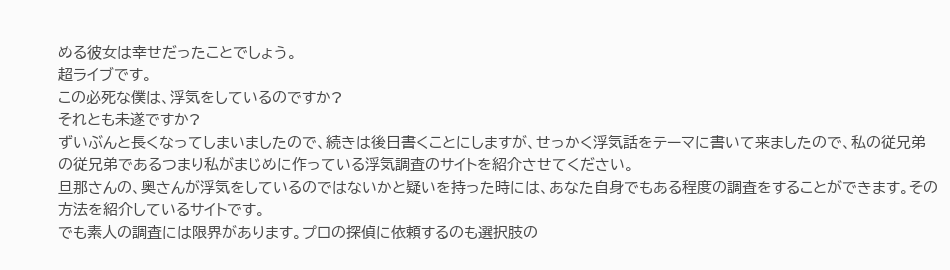める彼女は幸せだったことでしょう。
超ライブです。
この必死な僕は、浮気をしているのですか?
それとも未遂ですか?
ずいぶんと長くなってしまいましたので、続きは後日書くことにしますが、せっかく浮気話をテーマに書いて来ましたので、私の従兄弟の従兄弟であるつまり私がまじめに作っている浮気調査のサイトを紹介させてください。
旦那さんの、奥さんが浮気をしているのではないかと疑いを持った時には、あなた自身でもある程度の調査をすることができます。その方法を紹介しているサイトです。
でも素人の調査には限界があります。プロの探偵に依頼するのも選択肢の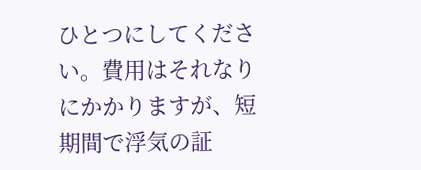ひとつにしてください。費用はそれなりにかかりますが、短期間で浮気の証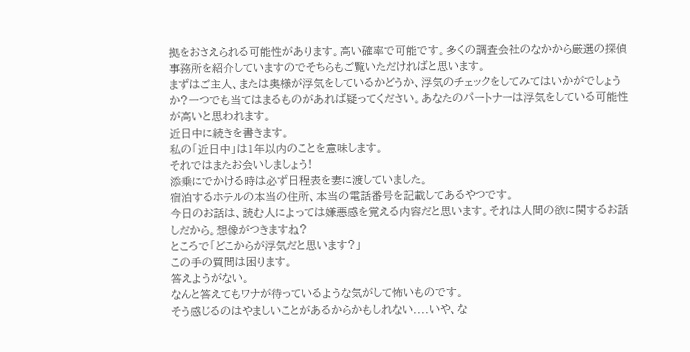拠をおさえられる可能性があります。高い確率で可能です。多くの調査会社のなかから厳選の探偵事務所を紹介していますのでそちらもご覧いただければと思います。
まずはご主人、または奥様が浮気をしているかどうか、浮気のチェックをしてみてはいかがでしょうか?一つでも当てはまるものがあれば疑ってください。あなたのパートナーは浮気をしている可能性が高いと思われます。
近日中に続きを書きます。
私の「近日中」は1年以内のことを意味します。
それではまたお会いしましょう!
添乗にでかける時は必ず日程表を妻に渡していました。
宿泊するホテルの本当の住所、本当の電話番号を記載してあるやつです。
今日のお話は、読む人によっては嫌悪感を覚える内容だと思います。それは人間の欲に関するお話しだから。想像がつきますね?
ところで「どこからが浮気だと思います?」
この手の質問は困ります。
答えようがない。
なんと答えてもワナが待っているような気がして怖いものです。
そう感じるのはやましいことがあるからかもしれない....いや、な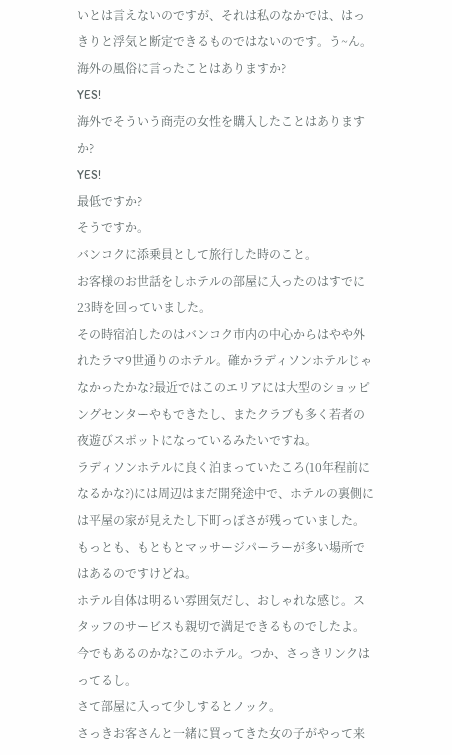いとは言えないのですが、それは私のなかでは、はっきりと浮気と断定できるものではないのです。う~ん。
海外の風俗に言ったことはありますか?
YES!
海外でそういう商売の女性を購入したことはありますか?
YES!
最低ですか?
そうですか。
バンコクに添乗員として旅行した時のこと。
お客様のお世話をしホテルの部屋に入ったのはすでに23時を回っていました。
その時宿泊したのはバンコク市内の中心からはやや外れたラマ9世通りのホテル。確かラディソンホテルじゃなかったかな?最近ではこのエリアには大型のショッピングセンターやもできたし、またクラブも多く若者の夜遊びスポットになっているみたいですね。
ラディソンホテルに良く泊まっていたころ(10年程前になるかな?)には周辺はまだ開発途中で、ホテルの裏側には平屋の家が見えたし下町っぽさが残っていました。もっとも、もともとマッサージパーラーが多い場所ではあるのですけどね。
ホテル自体は明るい雰囲気だし、おしゃれな感じ。スタッフのサービスも親切で満足できるものでしたよ。今でもあるのかな?このホテル。つか、さっきリンクはってるし。
さて部屋に入って少しするとノック。
さっきお客さんと一緒に買ってきた女の子がやって来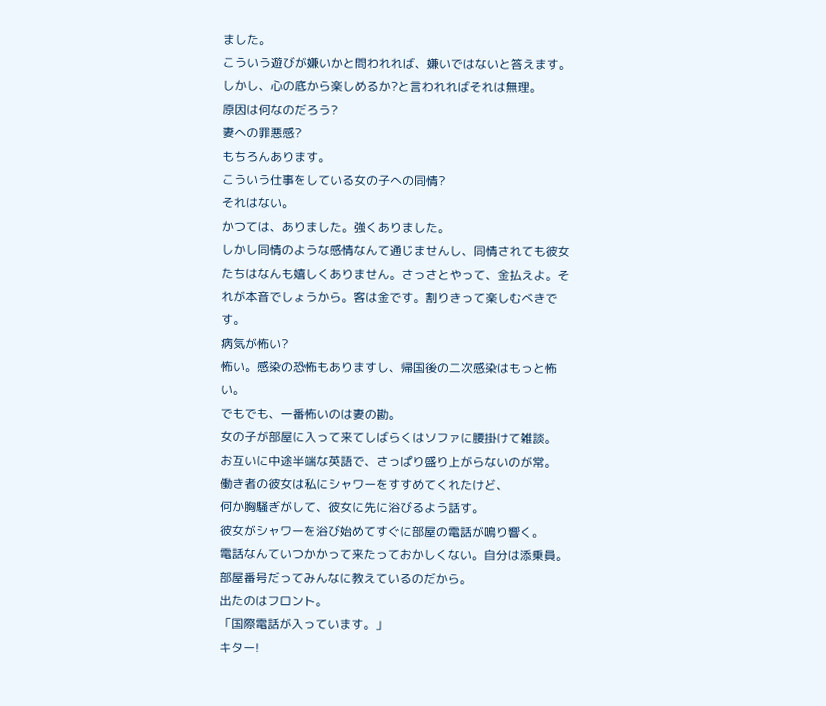ました。
こういう遊びが嫌いかと問われれば、嫌いではないと答えます。しかし、心の底から楽しめるか?と言われればそれは無理。
原因は何なのだろう?
妻への罪悪感?
もちろんあります。
こういう仕事をしている女の子への同情?
それはない。
かつては、ありました。強くありました。
しかし同情のような感情なんて通じませんし、同情されても彼女たちはなんも嬉しくありません。さっさとやって、金払えよ。それが本音でしょうから。客は金です。割りきって楽しむべきです。
病気が怖い?
怖い。感染の恐怖もありますし、帰国後の二次感染はもっと怖い。
でもでも、一番怖いのは妻の勘。
女の子が部屋に入って来てしばらくはソファに腰掛けて雑談。
お互いに中途半端な英語で、さっぱり盛り上がらないのが常。
働き者の彼女は私にシャワーをすすめてくれたけど、
何か胸騒ぎがして、彼女に先に浴びるよう話す。
彼女がシャワーを浴び始めてすぐに部屋の電話が鳴り響く。
電話なんていつかかって来たっておかしくない。自分は添乗員。部屋番号だってみんなに教えているのだから。
出たのはフロント。
「国際電話が入っています。」
キター!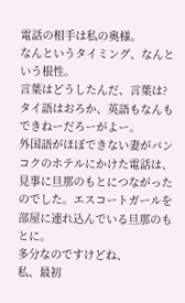電話の相手は私の奥様。
なんというタイミング、なんという根性。
言葉はどうしたんだ、言葉は?
タイ語はおろか、英語もなんもできねーだろーがよー。
外国語がほぼできない妻がバンコクのホテルにかけた電話は、
見事に旦那のもとにつながったのでした。エスコートガールを部屋に連れ込んでいる旦那のもとに。
多分なのですけどね、
私、最初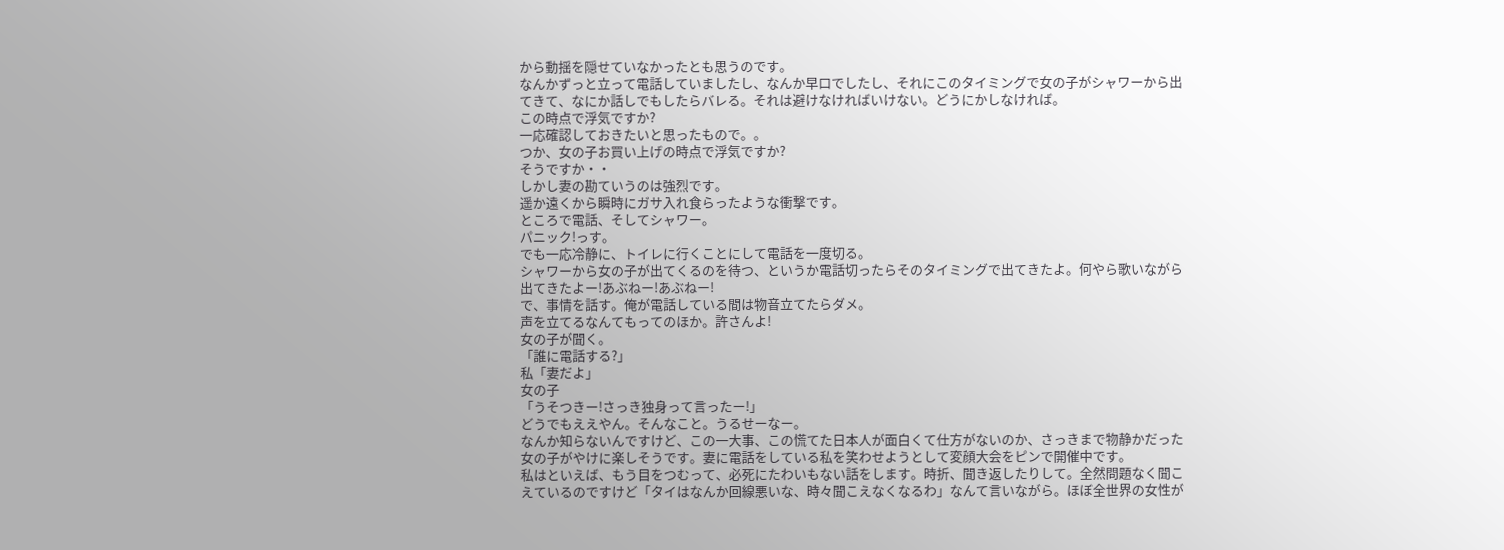から動揺を隠せていなかったとも思うのです。
なんかずっと立って電話していましたし、なんか早口でしたし、それにこのタイミングで女の子がシャワーから出てきて、なにか話しでもしたらバレる。それは避けなければいけない。どうにかしなければ。
この時点で浮気ですか?
一応確認しておきたいと思ったもので。。
つか、女の子お買い上げの時点で浮気ですか?
そうですか・・
しかし妻の勘ていうのは強烈です。
遥か遠くから瞬時にガサ入れ食らったような衝撃です。
ところで電話、そしてシャワー。
パニック!っす。
でも一応冷静に、トイレに行くことにして電話を一度切る。
シャワーから女の子が出てくるのを待つ、というか電話切ったらそのタイミングで出てきたよ。何やら歌いながら出てきたよー!あぶねー!あぶねー!
で、事情を話す。俺が電話している間は物音立てたらダメ。
声を立てるなんてもってのほか。許さんよ!
女の子が聞く。
「誰に電話する?」
私「妻だよ」
女の子
「うそつきー!さっき独身って言ったー!」
どうでもええやん。そんなこと。うるせーなー。
なんか知らないんですけど、この一大事、この慌てた日本人が面白くて仕方がないのか、さっきまで物静かだった女の子がやけに楽しそうです。妻に電話をしている私を笑わせようとして変顔大会をピンで開催中です。
私はといえば、もう目をつむって、必死にたわいもない話をします。時折、聞き返したりして。全然問題なく聞こえているのですけど「タイはなんか回線悪いな、時々聞こえなくなるわ」なんて言いながら。ほぼ全世界の女性が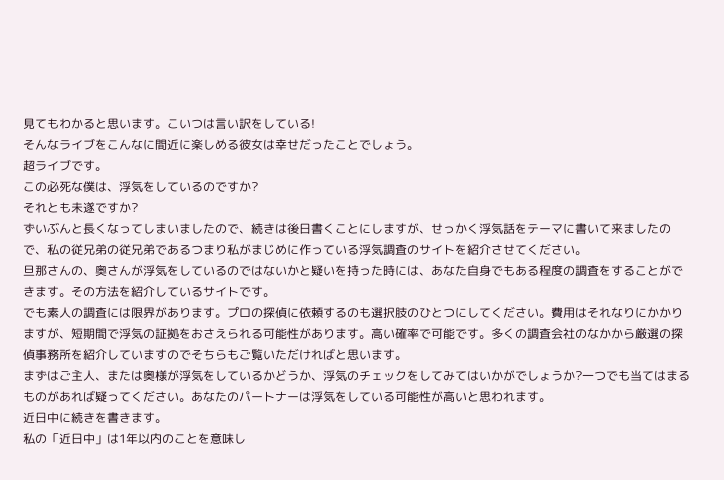見てもわかると思います。こいつは言い訳をしている!
そんなライブをこんなに間近に楽しめる彼女は幸せだったことでしょう。
超ライブです。
この必死な僕は、浮気をしているのですか?
それとも未遂ですか?
ずいぶんと長くなってしまいましたので、続きは後日書くことにしますが、せっかく浮気話をテーマに書いて来ましたので、私の従兄弟の従兄弟であるつまり私がまじめに作っている浮気調査のサイトを紹介させてください。
旦那さんの、奥さんが浮気をしているのではないかと疑いを持った時には、あなた自身でもある程度の調査をすることができます。その方法を紹介しているサイトです。
でも素人の調査には限界があります。プロの探偵に依頼するのも選択肢のひとつにしてください。費用はそれなりにかかりますが、短期間で浮気の証拠をおさえられる可能性があります。高い確率で可能です。多くの調査会社のなかから厳選の探偵事務所を紹介していますのでそちらもご覧いただければと思います。
まずはご主人、または奥様が浮気をしているかどうか、浮気のチェックをしてみてはいかがでしょうか?一つでも当てはまるものがあれば疑ってください。あなたのパートナーは浮気をしている可能性が高いと思われます。
近日中に続きを書きます。
私の「近日中」は1年以内のことを意味し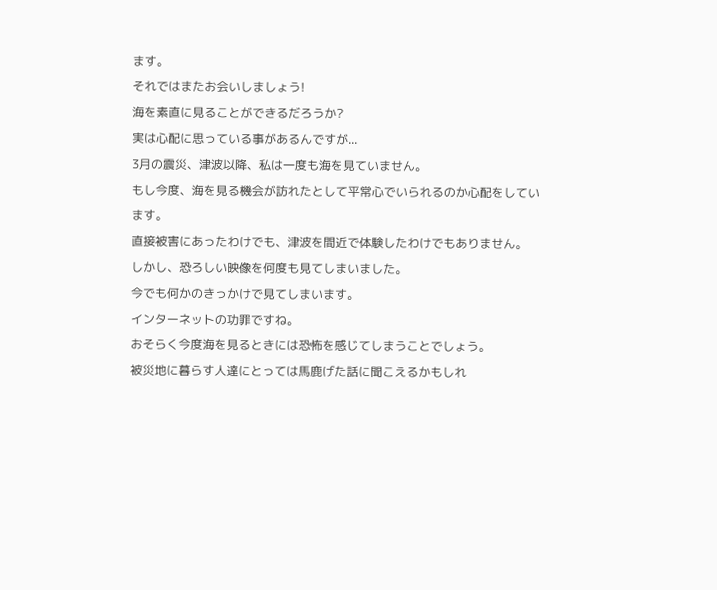ます。
それではまたお会いしましょう!
海を素直に見ることができるだろうか?
実は心配に思っている事があるんですが...
3月の震災、津波以降、私は一度も海を見ていません。
もし今度、海を見る機会が訪れたとして平常心でいられるのか心配をしています。
直接被害にあったわけでも、津波を間近で体験したわけでもありません。
しかし、恐ろしい映像を何度も見てしまいました。
今でも何かのきっかけで見てしまいます。
インターネットの功罪ですね。
おそらく今度海を見るときには恐怖を感じてしまうことでしょう。
被災地に暮らす人達にとっては馬鹿げた話に聞こえるかもしれ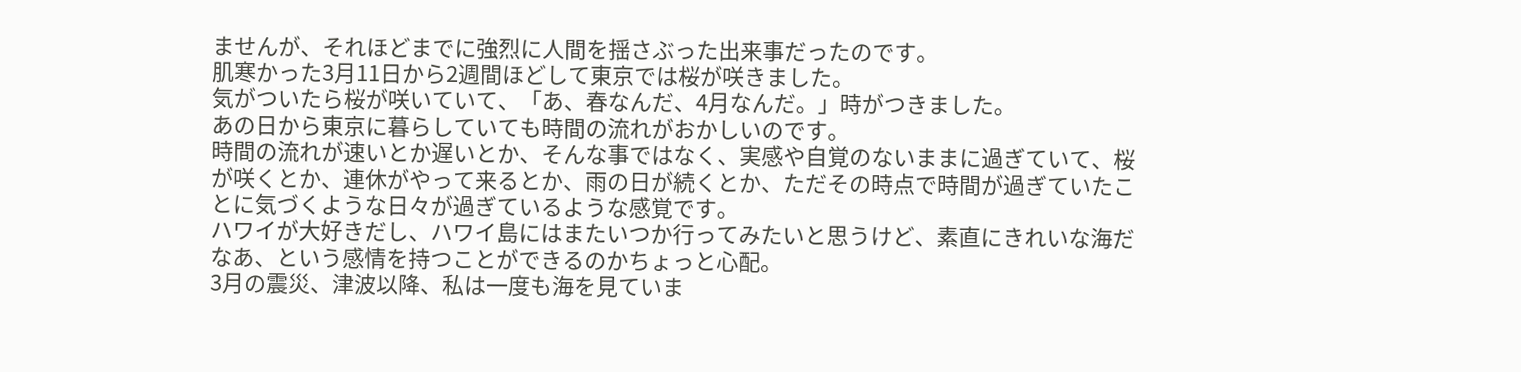ませんが、それほどまでに強烈に人間を揺さぶった出来事だったのです。
肌寒かった3月11日から2週間ほどして東京では桜が咲きました。
気がついたら桜が咲いていて、「あ、春なんだ、4月なんだ。」時がつきました。
あの日から東京に暮らしていても時間の流れがおかしいのです。
時間の流れが速いとか遅いとか、そんな事ではなく、実感や自覚のないままに過ぎていて、桜が咲くとか、連休がやって来るとか、雨の日が続くとか、ただその時点で時間が過ぎていたこ とに気づくような日々が過ぎているような感覚です。
ハワイが大好きだし、ハワイ島にはまたいつか行ってみたいと思うけど、素直にきれいな海だなあ、という感情を持つことができるのかちょっと心配。
3月の震災、津波以降、私は一度も海を見ていま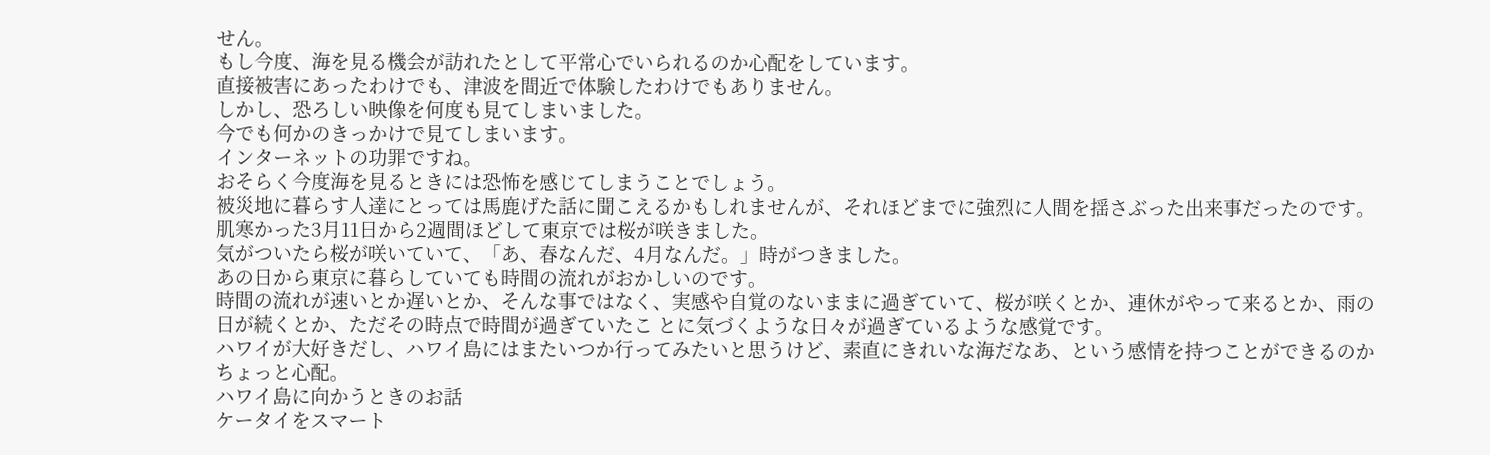せん。
もし今度、海を見る機会が訪れたとして平常心でいられるのか心配をしています。
直接被害にあったわけでも、津波を間近で体験したわけでもありません。
しかし、恐ろしい映像を何度も見てしまいました。
今でも何かのきっかけで見てしまいます。
インターネットの功罪ですね。
おそらく今度海を見るときには恐怖を感じてしまうことでしょう。
被災地に暮らす人達にとっては馬鹿げた話に聞こえるかもしれませんが、それほどまでに強烈に人間を揺さぶった出来事だったのです。
肌寒かった3月11日から2週間ほどして東京では桜が咲きました。
気がついたら桜が咲いていて、「あ、春なんだ、4月なんだ。」時がつきました。
あの日から東京に暮らしていても時間の流れがおかしいのです。
時間の流れが速いとか遅いとか、そんな事ではなく、実感や自覚のないままに過ぎていて、桜が咲くとか、連休がやって来るとか、雨の日が続くとか、ただその時点で時間が過ぎていたこ とに気づくような日々が過ぎているような感覚です。
ハワイが大好きだし、ハワイ島にはまたいつか行ってみたいと思うけど、素直にきれいな海だなあ、という感情を持つことができるのかちょっと心配。
ハワイ島に向かうときのお話
ケータイをスマート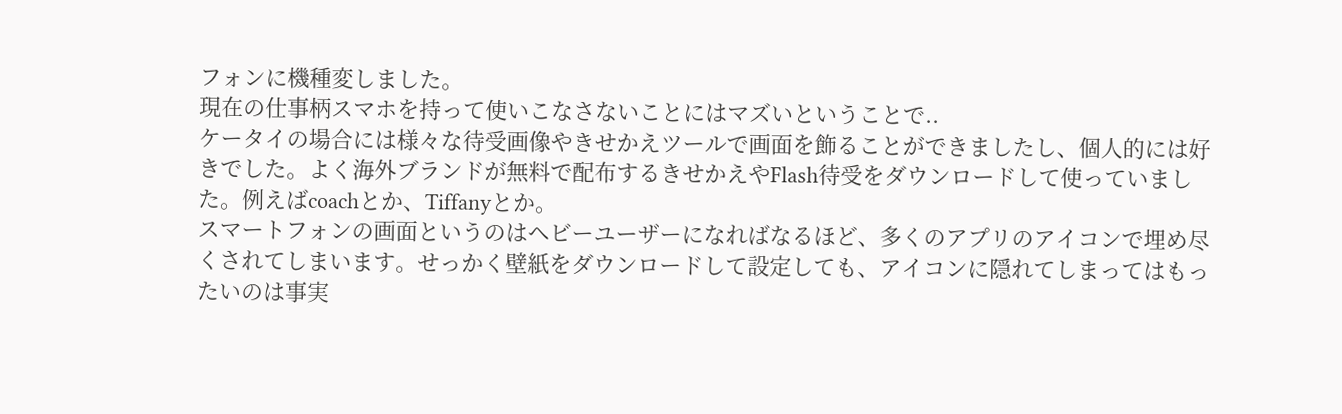フォンに機種変しました。
現在の仕事柄スマホを持って使いこなさないことにはマズいということで..
ケータイの場合には様々な待受画像やきせかえツールで画面を飾ることができましたし、個人的には好きでした。よく海外ブランドが無料で配布するきせかえやFlash待受をダウンロードして使っていました。例えばcoachとか、Tiffanyとか。
スマートフォンの画面というのはヘビーユーザーになればなるほど、多くのアプリのアイコンで埋め尽くされてしまいます。せっかく壁紙をダウンロードして設定しても、アイコンに隠れてしまってはもったいのは事実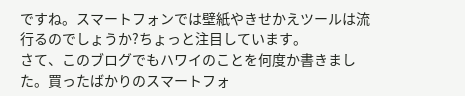ですね。スマートフォンでは壁紙やきせかえツールは流行るのでしょうか?ちょっと注目しています。
さて、このブログでもハワイのことを何度か書きました。買ったばかりのスマートフォ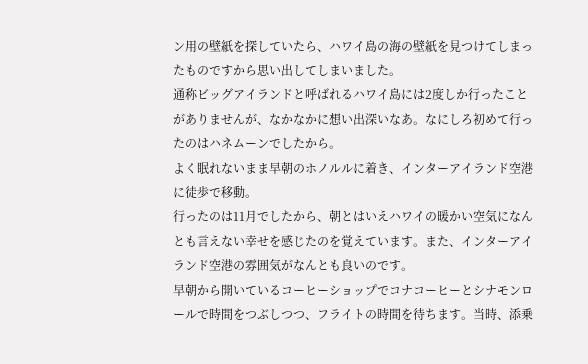ン用の壁紙を探していたら、ハワイ島の海の壁紙を見つけてしまったものですから思い出してしまいました。
通称ビッグアイランドと呼ばれるハワイ島には2度しか行ったことがありませんが、なかなかに想い出深いなあ。なにしろ初めて行ったのはハネムーンでしたから。
よく眠れないまま早朝のホノルルに着き、インターアイランド空港に徒歩で移動。
行ったのは11月でしたから、朝とはいえハワイの暖かい空気になんとも言えない幸せを感じたのを覚えています。また、インターアイランド空港の雰囲気がなんとも良いのです。
早朝から開いているコーヒーショップでコナコーヒーとシナモンロールで時間をつぶしつつ、フライトの時間を待ちます。当時、添乗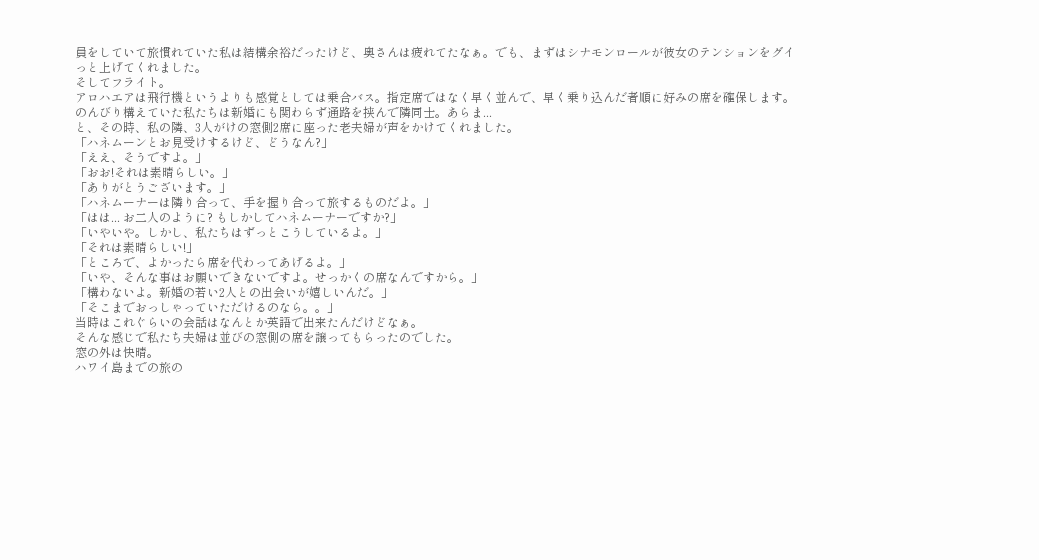員をしていて旅慣れていた私は結構余裕だったけど、奥さんは疲れてたなぁ。でも、まずはシナモンロールが彼女のテンションをグイっと上げてくれました。
そしてフライト。
アロハエアは飛行機というよりも感覚としては乗合バス。指定席ではなく早く並んで、早く乗り込んだ者順に好みの席を確保します。のんびり構えていた私たちは新婚にも関わらず通路を挟んで隣同士。あらま...
と、その時、私の隣、3人がけの窓側2席に座った老夫婦が声をかけてくれました。
「ハネムーンとお見受けするけど、どうなん?」
「ええ、そうですよ。」
「おお!それは素晴らしい。」
「ありがとうございます。」
「ハネムーナーは隣り合って、手を握り合って旅するものだよ。」
「はは... お二人のように? もしかしてハネムーナーですか?」
「いやいや。しかし、私たちはずっとこうしているよ。」
「それは素晴らしい!」
「ところで、よかったら席を代わってあげるよ。」
「いや、そんな事はお願いできないですよ。せっかくの席なんですから。」
「構わないよ。新婚の若い2人との出会いが嬉しいんだ。」
「そこまでおっしゃっていただけるのなら。。」
当時はこれぐらいの会話はなんとか英語で出来たんだけどなぁ。
そんな感じで私たち夫婦は並びの窓側の席を譲ってもらったのでした。
窓の外は快晴。
ハワイ島までの旅の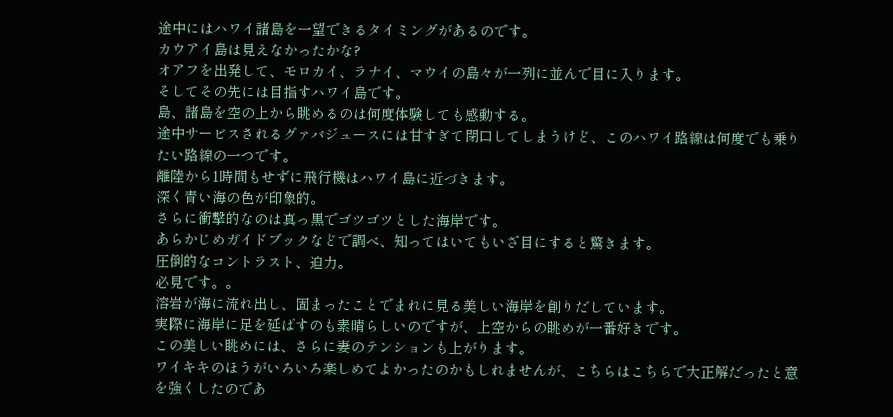途中にはハワイ諸島を一望できるタイミングがあるのです。
カウアイ島は見えなかったかな?
オアフを出発して、モロカイ、ラナイ、マウイの島々が一列に並んで目に入ります。
そしてその先には目指すハワイ島です。
島、諸島を空の上から眺めるのは何度体験しても感動する。
途中サービスされるグァバジュースには甘すぎて閉口してしまうけど、このハワイ路線は何度でも乗りたい路線の一つです。
離陸から1時間もせずに飛行機はハワイ島に近づきます。
深く青い海の色が印象的。
さらに衝撃的なのは真っ黒でゴツゴツとした海岸です。
あらかじめガイドブックなどで調べ、知ってはいてもいざ目にすると驚きます。
圧倒的なコントラスト、迫力。
必見です。。
溶岩が海に流れ出し、固まったことでまれに見る美しい海岸を創りだしています。
実際に海岸に足を延ばすのも素晴らしいのですが、上空からの眺めが一番好きです。
この美しい眺めには、さらに妻のテンションも上がります。
ワイキキのほうがいろいろ楽しめてよかったのかもしれませんが、こちらはこちらで大正解だったと意を強くしたのであ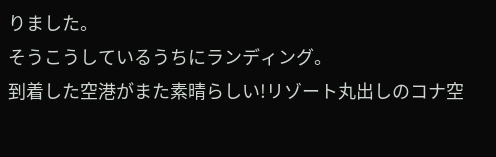りました。
そうこうしているうちにランディング。
到着した空港がまた素晴らしい!リゾート丸出しのコナ空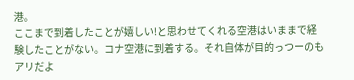港。
ここまで到着したことが嬉しい!と思わせてくれる空港はいままで経験したことがない。コナ空港に到着する。それ自体が目的っつーのもアリだよ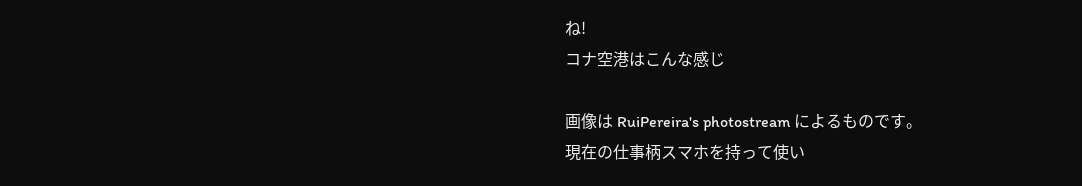ね!
コナ空港はこんな感じ

画像は RuiPereira's photostream によるものです。
現在の仕事柄スマホを持って使い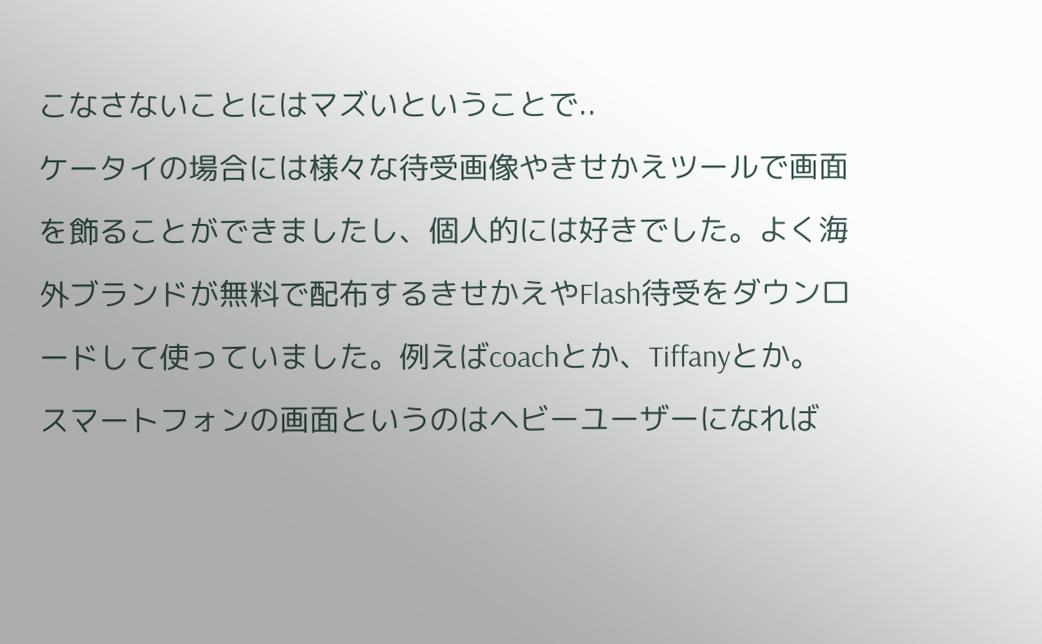こなさないことにはマズいということで..
ケータイの場合には様々な待受画像やきせかえツールで画面を飾ることができましたし、個人的には好きでした。よく海外ブランドが無料で配布するきせかえやFlash待受をダウンロードして使っていました。例えばcoachとか、Tiffanyとか。
スマートフォンの画面というのはヘビーユーザーになれば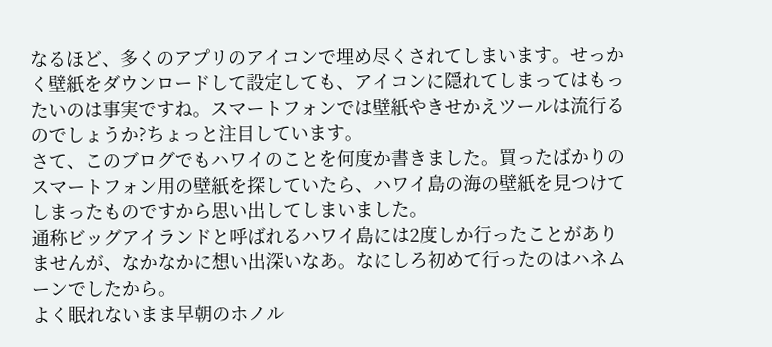なるほど、多くのアプリのアイコンで埋め尽くされてしまいます。せっかく壁紙をダウンロードして設定しても、アイコンに隠れてしまってはもったいのは事実ですね。スマートフォンでは壁紙やきせかえツールは流行るのでしょうか?ちょっと注目しています。
さて、このブログでもハワイのことを何度か書きました。買ったばかりのスマートフォン用の壁紙を探していたら、ハワイ島の海の壁紙を見つけてしまったものですから思い出してしまいました。
通称ビッグアイランドと呼ばれるハワイ島には2度しか行ったことがありませんが、なかなかに想い出深いなあ。なにしろ初めて行ったのはハネムーンでしたから。
よく眠れないまま早朝のホノル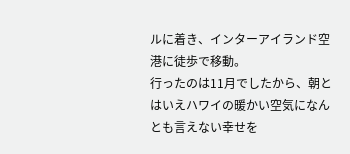ルに着き、インターアイランド空港に徒歩で移動。
行ったのは11月でしたから、朝とはいえハワイの暖かい空気になんとも言えない幸せを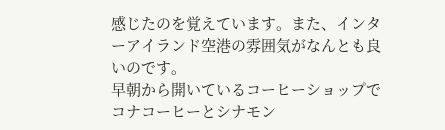感じたのを覚えています。また、インターアイランド空港の雰囲気がなんとも良いのです。
早朝から開いているコーヒーショップでコナコーヒーとシナモン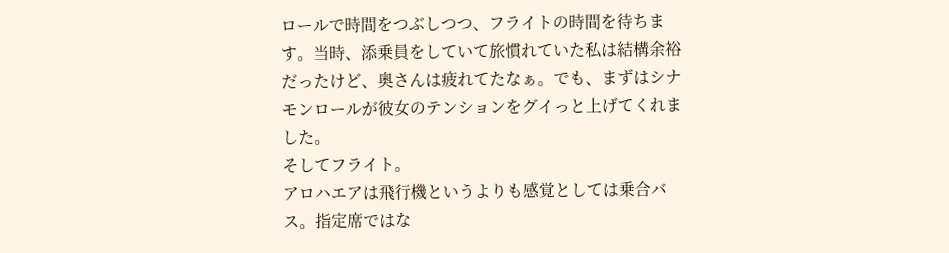ロールで時間をつぶしつつ、フライトの時間を待ちます。当時、添乗員をしていて旅慣れていた私は結構余裕だったけど、奥さんは疲れてたなぁ。でも、まずはシナモンロールが彼女のテンションをグイっと上げてくれました。
そしてフライト。
アロハエアは飛行機というよりも感覚としては乗合バス。指定席ではな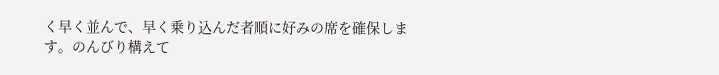く早く並んで、早く乗り込んだ者順に好みの席を確保します。のんびり構えて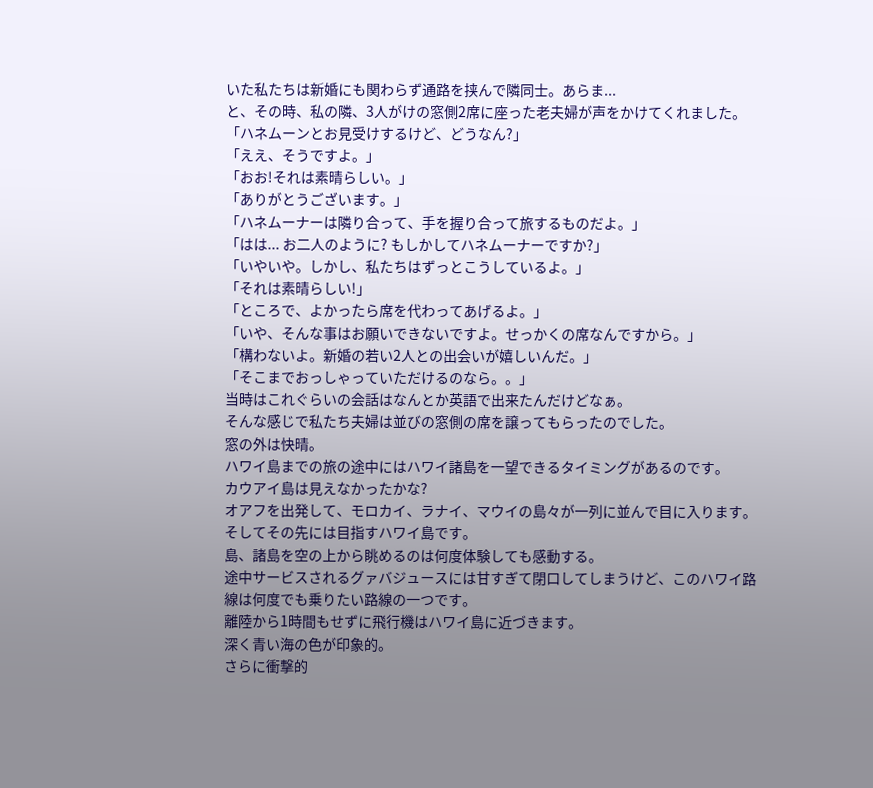いた私たちは新婚にも関わらず通路を挟んで隣同士。あらま...
と、その時、私の隣、3人がけの窓側2席に座った老夫婦が声をかけてくれました。
「ハネムーンとお見受けするけど、どうなん?」
「ええ、そうですよ。」
「おお!それは素晴らしい。」
「ありがとうございます。」
「ハネムーナーは隣り合って、手を握り合って旅するものだよ。」
「はは... お二人のように? もしかしてハネムーナーですか?」
「いやいや。しかし、私たちはずっとこうしているよ。」
「それは素晴らしい!」
「ところで、よかったら席を代わってあげるよ。」
「いや、そんな事はお願いできないですよ。せっかくの席なんですから。」
「構わないよ。新婚の若い2人との出会いが嬉しいんだ。」
「そこまでおっしゃっていただけるのなら。。」
当時はこれぐらいの会話はなんとか英語で出来たんだけどなぁ。
そんな感じで私たち夫婦は並びの窓側の席を譲ってもらったのでした。
窓の外は快晴。
ハワイ島までの旅の途中にはハワイ諸島を一望できるタイミングがあるのです。
カウアイ島は見えなかったかな?
オアフを出発して、モロカイ、ラナイ、マウイの島々が一列に並んで目に入ります。
そしてその先には目指すハワイ島です。
島、諸島を空の上から眺めるのは何度体験しても感動する。
途中サービスされるグァバジュースには甘すぎて閉口してしまうけど、このハワイ路線は何度でも乗りたい路線の一つです。
離陸から1時間もせずに飛行機はハワイ島に近づきます。
深く青い海の色が印象的。
さらに衝撃的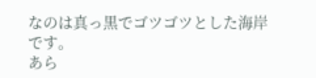なのは真っ黒でゴツゴツとした海岸です。
あら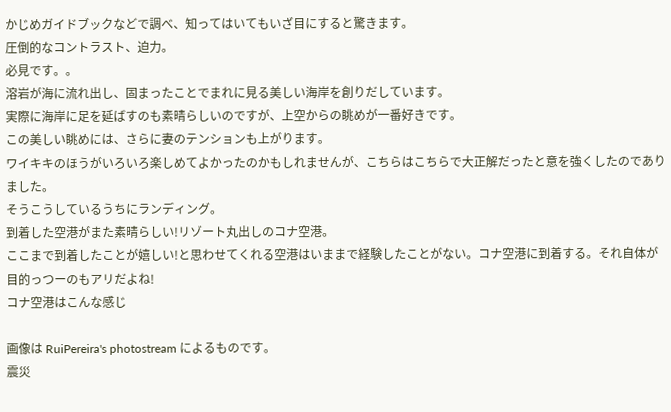かじめガイドブックなどで調べ、知ってはいてもいざ目にすると驚きます。
圧倒的なコントラスト、迫力。
必見です。。
溶岩が海に流れ出し、固まったことでまれに見る美しい海岸を創りだしています。
実際に海岸に足を延ばすのも素晴らしいのですが、上空からの眺めが一番好きです。
この美しい眺めには、さらに妻のテンションも上がります。
ワイキキのほうがいろいろ楽しめてよかったのかもしれませんが、こちらはこちらで大正解だったと意を強くしたのでありました。
そうこうしているうちにランディング。
到着した空港がまた素晴らしい!リゾート丸出しのコナ空港。
ここまで到着したことが嬉しい!と思わせてくれる空港はいままで経験したことがない。コナ空港に到着する。それ自体が目的っつーのもアリだよね!
コナ空港はこんな感じ

画像は RuiPereira's photostream によるものです。
震災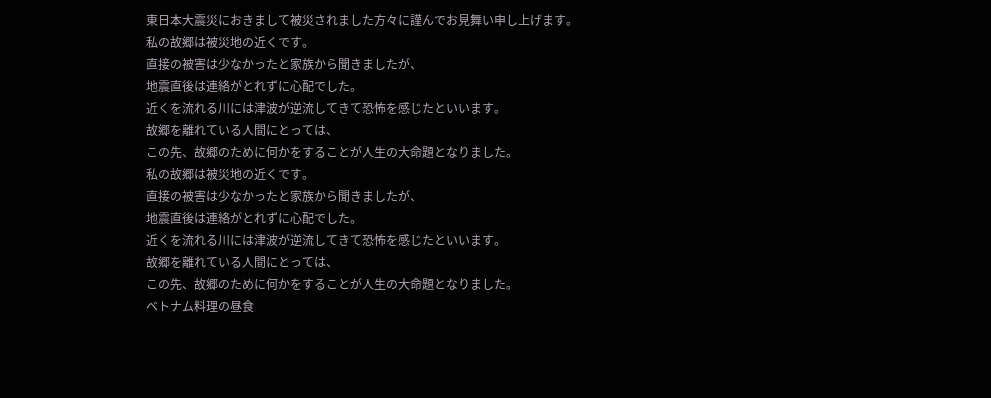東日本大震災におきまして被災されました方々に謹んでお見舞い申し上げます。
私の故郷は被災地の近くです。
直接の被害は少なかったと家族から聞きましたが、
地震直後は連絡がとれずに心配でした。
近くを流れる川には津波が逆流してきて恐怖を感じたといいます。
故郷を離れている人間にとっては、
この先、故郷のために何かをすることが人生の大命題となりました。
私の故郷は被災地の近くです。
直接の被害は少なかったと家族から聞きましたが、
地震直後は連絡がとれずに心配でした。
近くを流れる川には津波が逆流してきて恐怖を感じたといいます。
故郷を離れている人間にとっては、
この先、故郷のために何かをすることが人生の大命題となりました。
ベトナム料理の昼食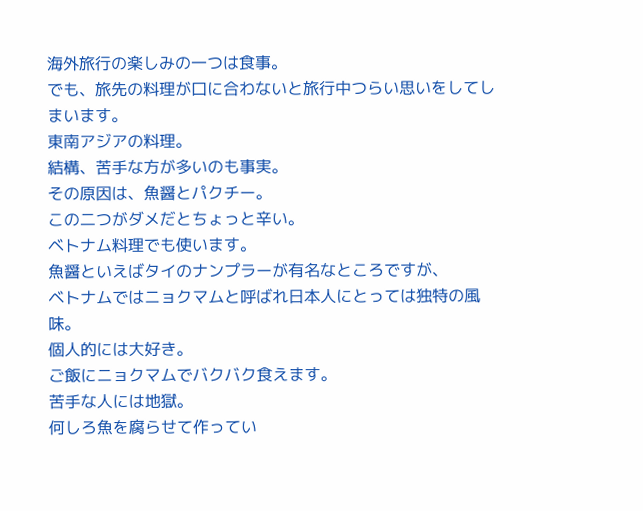海外旅行の楽しみの一つは食事。
でも、旅先の料理が口に合わないと旅行中つらい思いをしてしまいます。
東南アジアの料理。
結構、苦手な方が多いのも事実。
その原因は、魚醤とパクチー。
この二つがダメだとちょっと辛い。
ベトナム料理でも使います。
魚醤といえばタイのナンプラーが有名なところですが、
ベトナムではニョクマムと呼ばれ日本人にとっては独特の風味。
個人的には大好き。
ご飯にニョクマムでバクバク食えます。
苦手な人には地獄。
何しろ魚を腐らせて作ってい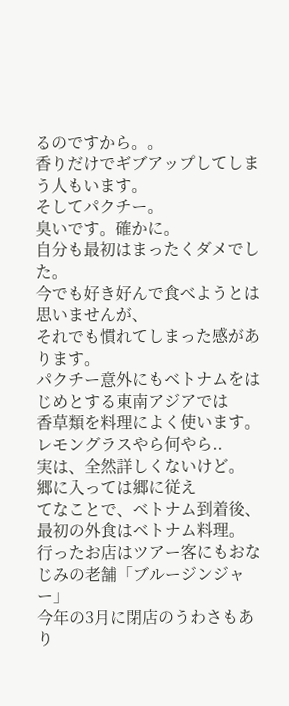るのですから。。
香りだけでギブアップしてしまう人もいます。
そしてパクチー。
臭いです。確かに。
自分も最初はまったくダメでした。
今でも好き好んで食べようとは思いませんが、
それでも慣れてしまった感があります。
パクチー意外にもベトナムをはじめとする東南アジアでは
香草類を料理によく使います。
レモングラスやら何やら..
実は、全然詳しくないけど。
郷に入っては郷に従え
てなことで、ベトナム到着後、最初の外食はベトナム料理。
行ったお店はツアー客にもおなじみの老舗「ブルージンジャー」
今年の3月に閉店のうわさもあり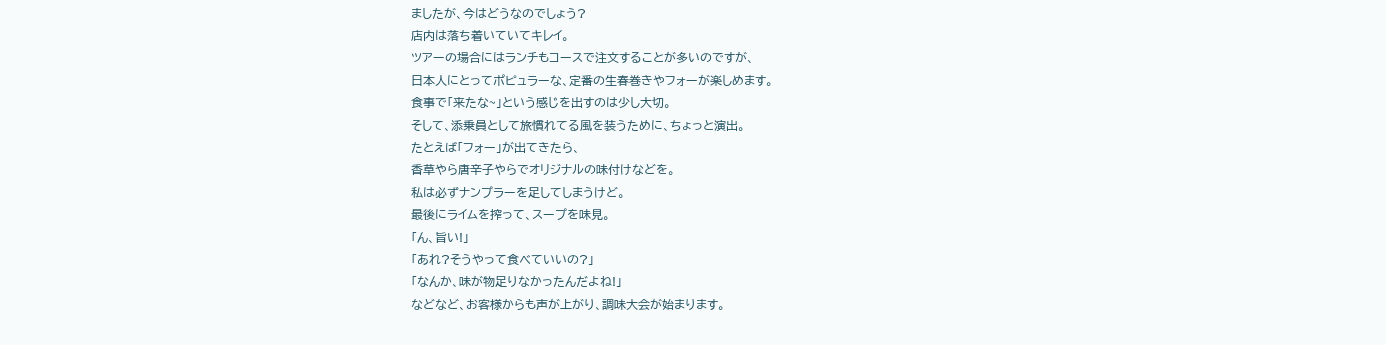ましたが、今はどうなのでしょう?
店内は落ち着いていてキレイ。
ツアーの場合にはランチもコースで注文することが多いのですが、
日本人にとってポピュラーな、定番の生春巻きやフォーが楽しめます。
食事で「来たな~」という感じを出すのは少し大切。
そして、添乗員として旅慣れてる風を装うために、ちょっと演出。
たとえば「フォー」が出てきたら、
香草やら唐辛子やらでオリジナルの味付けなどを。
私は必ずナンプラーを足してしまうけど。
最後にライムを搾って、スープを味見。
「ん、旨い!」
「あれ?そうやって食べていいの?」
「なんか、味が物足りなかったんだよね!」
などなど、お客様からも声が上がり、調味大会が始まります。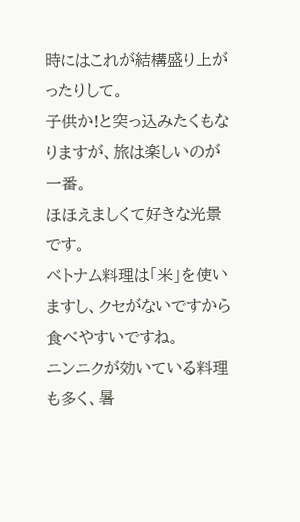時にはこれが結構盛り上がったりして。
子供か!と突っ込みたくもなりますが、旅は楽しいのが一番。
ほほえましくて好きな光景です。
ベトナム料理は「米」を使いますし、クセがないですから食べやすいですね。
ニンニクが効いている料理も多く、暑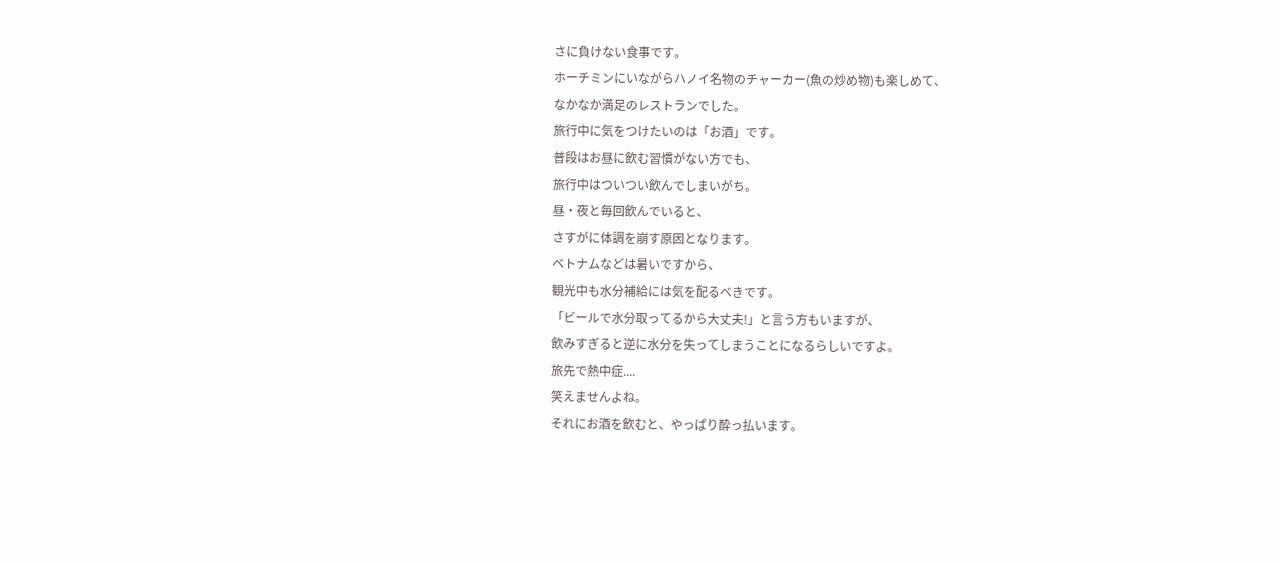さに負けない食事です。
ホーチミンにいながらハノイ名物のチャーカー(魚の炒め物)も楽しめて、
なかなか満足のレストランでした。
旅行中に気をつけたいのは「お酒」です。
普段はお昼に飲む習慣がない方でも、
旅行中はついつい飲んでしまいがち。
昼・夜と毎回飲んでいると、
さすがに体調を崩す原因となります。
ベトナムなどは暑いですから、
観光中も水分補給には気を配るべきです。
「ビールで水分取ってるから大丈夫!」と言う方もいますが、
飲みすぎると逆に水分を失ってしまうことになるらしいですよ。
旅先で熱中症....
笑えませんよね。
それにお酒を飲むと、やっぱり酔っ払います。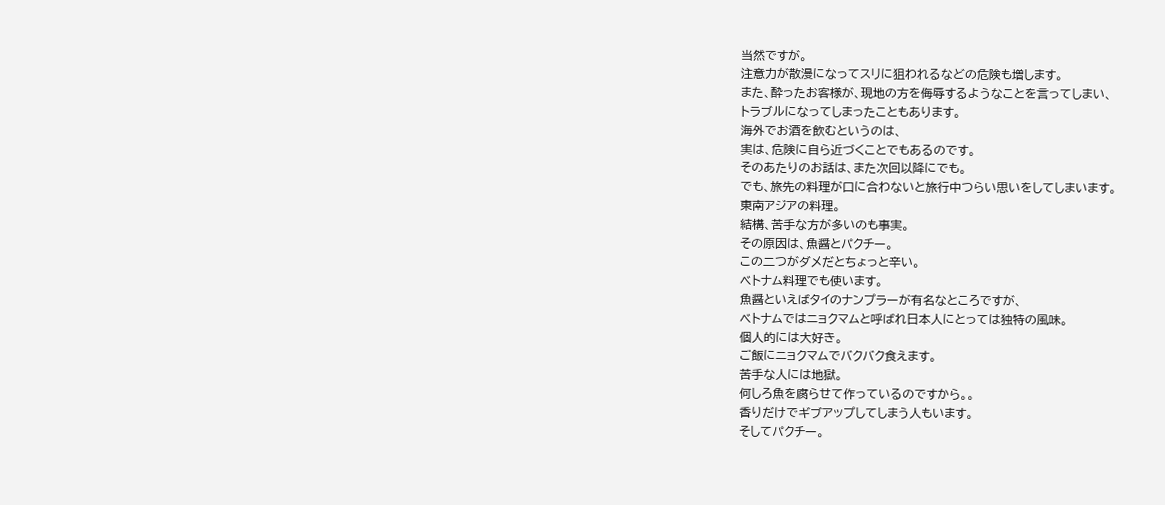当然ですが。
注意力が散漫になってスリに狙われるなどの危険も増します。
また、酔ったお客様が、現地の方を侮辱するようなことを言ってしまい、
トラブルになってしまったこともあります。
海外でお酒を飲むというのは、
実は、危険に自ら近づくことでもあるのです。
そのあたりのお話は、また次回以降にでも。
でも、旅先の料理が口に合わないと旅行中つらい思いをしてしまいます。
東南アジアの料理。
結構、苦手な方が多いのも事実。
その原因は、魚醤とパクチー。
この二つがダメだとちょっと辛い。
ベトナム料理でも使います。
魚醤といえばタイのナンプラーが有名なところですが、
ベトナムではニョクマムと呼ばれ日本人にとっては独特の風味。
個人的には大好き。
ご飯にニョクマムでバクバク食えます。
苦手な人には地獄。
何しろ魚を腐らせて作っているのですから。。
香りだけでギブアップしてしまう人もいます。
そしてパクチー。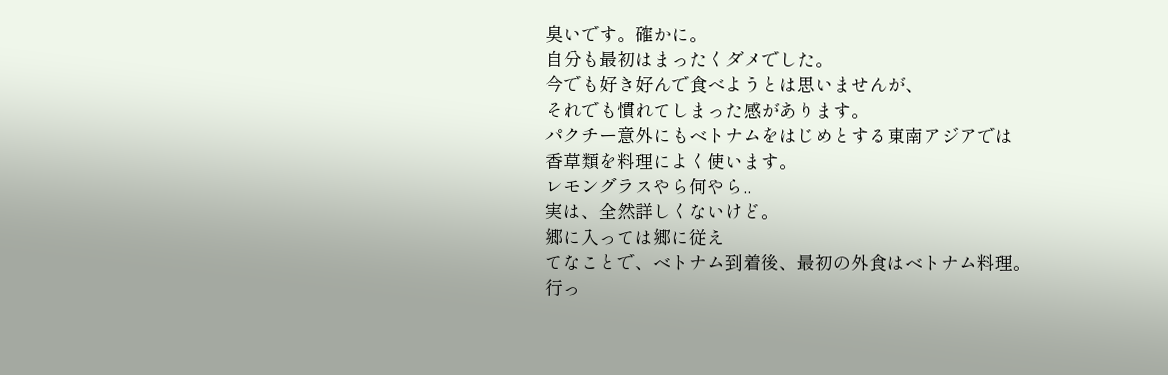臭いです。確かに。
自分も最初はまったくダメでした。
今でも好き好んで食べようとは思いませんが、
それでも慣れてしまった感があります。
パクチー意外にもベトナムをはじめとする東南アジアでは
香草類を料理によく使います。
レモングラスやら何やら..
実は、全然詳しくないけど。
郷に入っては郷に従え
てなことで、ベトナム到着後、最初の外食はベトナム料理。
行っ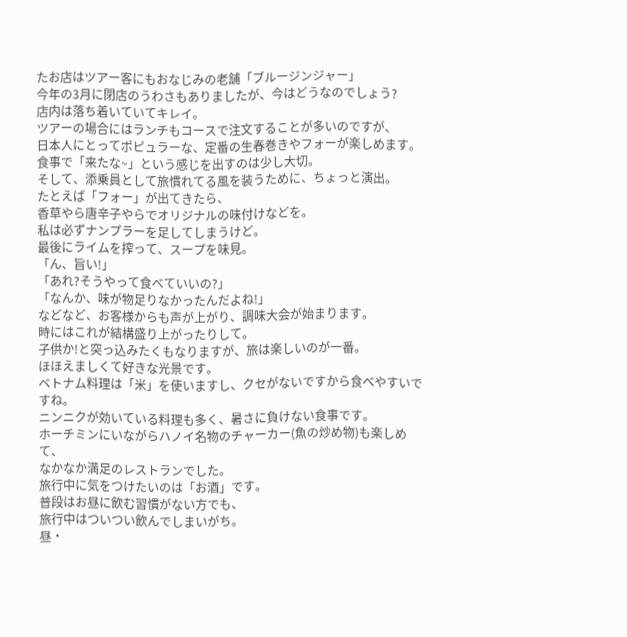たお店はツアー客にもおなじみの老舗「ブルージンジャー」
今年の3月に閉店のうわさもありましたが、今はどうなのでしょう?
店内は落ち着いていてキレイ。
ツアーの場合にはランチもコースで注文することが多いのですが、
日本人にとってポピュラーな、定番の生春巻きやフォーが楽しめます。
食事で「来たな~」という感じを出すのは少し大切。
そして、添乗員として旅慣れてる風を装うために、ちょっと演出。
たとえば「フォー」が出てきたら、
香草やら唐辛子やらでオリジナルの味付けなどを。
私は必ずナンプラーを足してしまうけど。
最後にライムを搾って、スープを味見。
「ん、旨い!」
「あれ?そうやって食べていいの?」
「なんか、味が物足りなかったんだよね!」
などなど、お客様からも声が上がり、調味大会が始まります。
時にはこれが結構盛り上がったりして。
子供か!と突っ込みたくもなりますが、旅は楽しいのが一番。
ほほえましくて好きな光景です。
ベトナム料理は「米」を使いますし、クセがないですから食べやすいですね。
ニンニクが効いている料理も多く、暑さに負けない食事です。
ホーチミンにいながらハノイ名物のチャーカー(魚の炒め物)も楽しめて、
なかなか満足のレストランでした。
旅行中に気をつけたいのは「お酒」です。
普段はお昼に飲む習慣がない方でも、
旅行中はついつい飲んでしまいがち。
昼・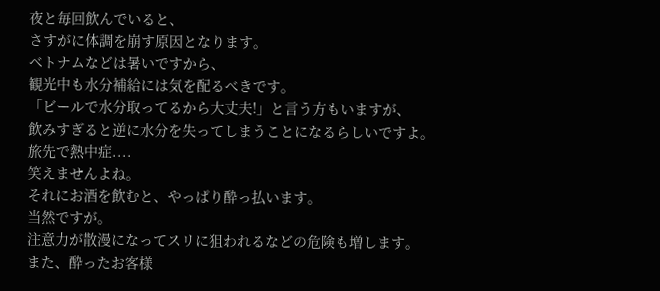夜と毎回飲んでいると、
さすがに体調を崩す原因となります。
ベトナムなどは暑いですから、
観光中も水分補給には気を配るべきです。
「ビールで水分取ってるから大丈夫!」と言う方もいますが、
飲みすぎると逆に水分を失ってしまうことになるらしいですよ。
旅先で熱中症....
笑えませんよね。
それにお酒を飲むと、やっぱり酔っ払います。
当然ですが。
注意力が散漫になってスリに狙われるなどの危険も増します。
また、酔ったお客様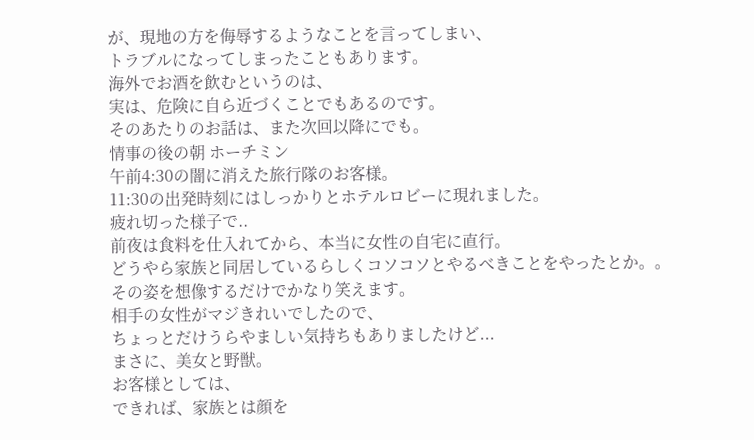が、現地の方を侮辱するようなことを言ってしまい、
トラブルになってしまったこともあります。
海外でお酒を飲むというのは、
実は、危険に自ら近づくことでもあるのです。
そのあたりのお話は、また次回以降にでも。
情事の後の朝 ホーチミン
午前4:30の闇に消えた旅行隊のお客様。
11:30の出発時刻にはしっかりとホテルロビーに現れました。
疲れ切った様子で..
前夜は食料を仕入れてから、本当に女性の自宅に直行。
どうやら家族と同居しているらしくコソコソとやるべきことをやったとか。。
その姿を想像するだけでかなり笑えます。
相手の女性がマジきれいでしたので、
ちょっとだけうらやましい気持ちもありましたけど...
まさに、美女と野獣。
お客様としては、
できれば、家族とは顔を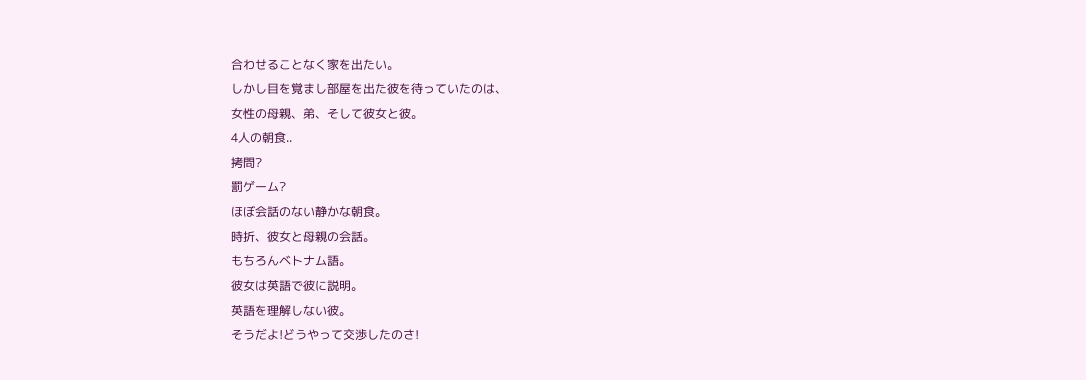合わせることなく家を出たい。
しかし目を覚まし部屋を出た彼を待っていたのは、
女性の母親、弟、そして彼女と彼。
4人の朝食..
拷問?
罰ゲーム?
ほぼ会話のない静かな朝食。
時折、彼女と母親の会話。
もちろんベトナム語。
彼女は英語で彼に説明。
英語を理解しない彼。
そうだよ!どうやって交渉したのさ!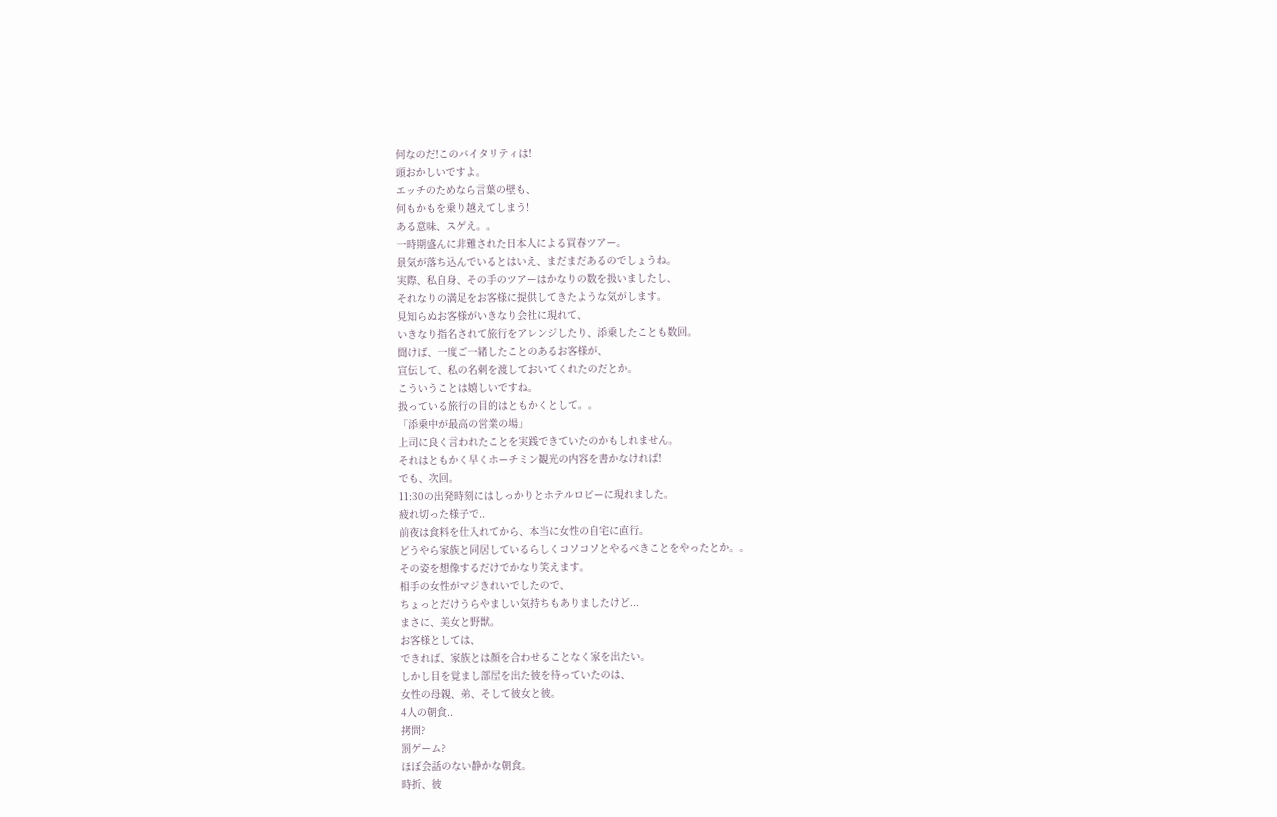何なのだ!このバイタリティは!
頭おかしいですよ。
エッチのためなら言葉の壁も、
何もかもを乗り越えてしまう!
ある意味、スゲえ。。
一時期盛んに非難された日本人による買春ツアー。
景気が落ち込んでいるとはいえ、まだまだあるのでしょうね。
実際、私自身、その手のツアーはかなりの数を扱いましたし、
それなりの満足をお客様に提供してきたような気がします。
見知らぬお客様がいきなり会社に現れて、
いきなり指名されて旅行をアレンジしたり、添乗したことも数回。
聞けば、一度ご一緒したことのあるお客様が、
宣伝して、私の名刺を渡しておいてくれたのだとか。
こういうことは嬉しいですね。
扱っている旅行の目的はともかくとして。。
「添乗中が最高の営業の場」
上司に良く言われたことを実践できていたのかもしれません。
それはともかく早くホーチミン観光の内容を書かなければ!
でも、次回。
11:30の出発時刻にはしっかりとホテルロビーに現れました。
疲れ切った様子で..
前夜は食料を仕入れてから、本当に女性の自宅に直行。
どうやら家族と同居しているらしくコソコソとやるべきことをやったとか。。
その姿を想像するだけでかなり笑えます。
相手の女性がマジきれいでしたので、
ちょっとだけうらやましい気持ちもありましたけど...
まさに、美女と野獣。
お客様としては、
できれば、家族とは顔を合わせることなく家を出たい。
しかし目を覚まし部屋を出た彼を待っていたのは、
女性の母親、弟、そして彼女と彼。
4人の朝食..
拷問?
罰ゲーム?
ほぼ会話のない静かな朝食。
時折、彼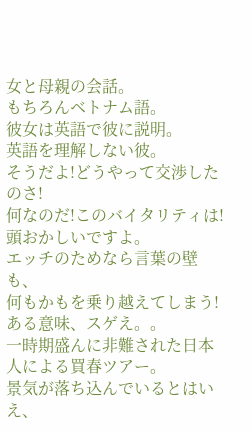女と母親の会話。
もちろんベトナム語。
彼女は英語で彼に説明。
英語を理解しない彼。
そうだよ!どうやって交渉したのさ!
何なのだ!このバイタリティは!
頭おかしいですよ。
エッチのためなら言葉の壁も、
何もかもを乗り越えてしまう!
ある意味、スゲえ。。
一時期盛んに非難された日本人による買春ツアー。
景気が落ち込んでいるとはいえ、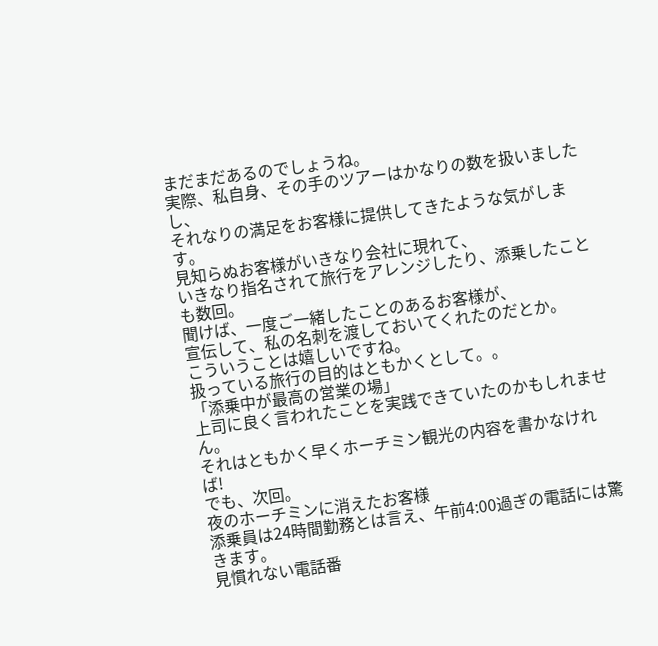まだまだあるのでしょうね。
実際、私自身、その手のツアーはかなりの数を扱いましたし、
それなりの満足をお客様に提供してきたような気がします。
見知らぬお客様がいきなり会社に現れて、
いきなり指名されて旅行をアレンジしたり、添乗したことも数回。
聞けば、一度ご一緒したことのあるお客様が、
宣伝して、私の名刺を渡しておいてくれたのだとか。
こういうことは嬉しいですね。
扱っている旅行の目的はともかくとして。。
「添乗中が最高の営業の場」
上司に良く言われたことを実践できていたのかもしれません。
それはともかく早くホーチミン観光の内容を書かなければ!
でも、次回。
夜のホーチミンに消えたお客様
添乗員は24時間勤務とは言え、午前4:00過ぎの電話には驚きます。
見慣れない電話番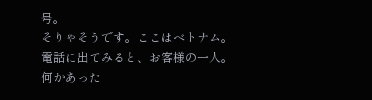号。
そりゃそうです。ここはベトナム。
電話に出てみると、お客様の一人。
何かあった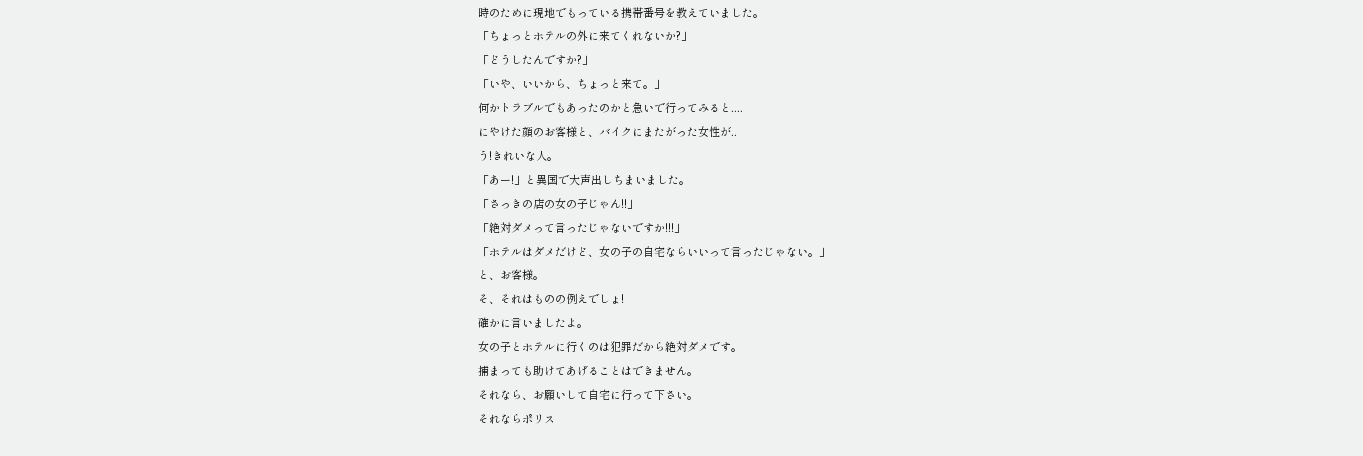時のために現地でもっている携帯番号を教えていました。
「ちょっとホテルの外に来てくれないか?」
「どうしたんですか?」
「いや、いいから、ちょっと来て。」
何かトラブルでもあったのかと急いで行ってみると....
にやけた顔のお客様と、バイクにまたがった女性が..
う!きれいな人。
「あー!」と異国で大声出しちまいました。
「さっきの店の女の子じゃん!!」
「絶対ダメって言ったじゃないですか!!!」
「ホテルはダメだけど、女の子の自宅ならいいって言ったじゃない。」
と、お客様。
そ、それはものの例えでしょ!
確かに言いましたよ。
女の子とホテルに行くのは犯罪だから絶対ダメです。
捕まっても助けてあげることはできません。
それなら、お願いして自宅に行って下さい。
それならポリス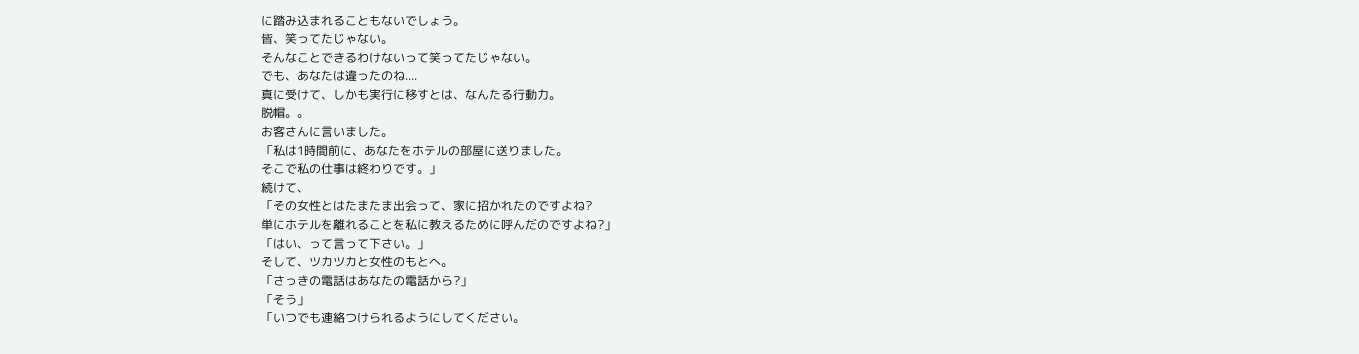に踏み込まれることもないでしょう。
皆、笑ってたじゃない。
そんなことできるわけないって笑ってたじゃない。
でも、あなたは違ったのね....
真に受けて、しかも実行に移すとは、なんたる行動力。
脱帽。。
お客さんに言いました。
「私は1時間前に、あなたをホテルの部屋に送りました。
そこで私の仕事は終わりです。」
続けて、
「その女性とはたまたま出会って、家に招かれたのですよね?
単にホテルを離れることを私に教えるために呼んだのですよね?」
「はい、って言って下さい。」
そして、ツカツカと女性のもとへ。
「さっきの電話はあなたの電話から?」
「そう」
「いつでも連絡つけられるようにしてください。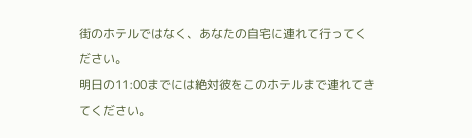街のホテルではなく、あなたの自宅に連れて行ってください。
明日の11:00までには絶対彼をこのホテルまで連れてきてください。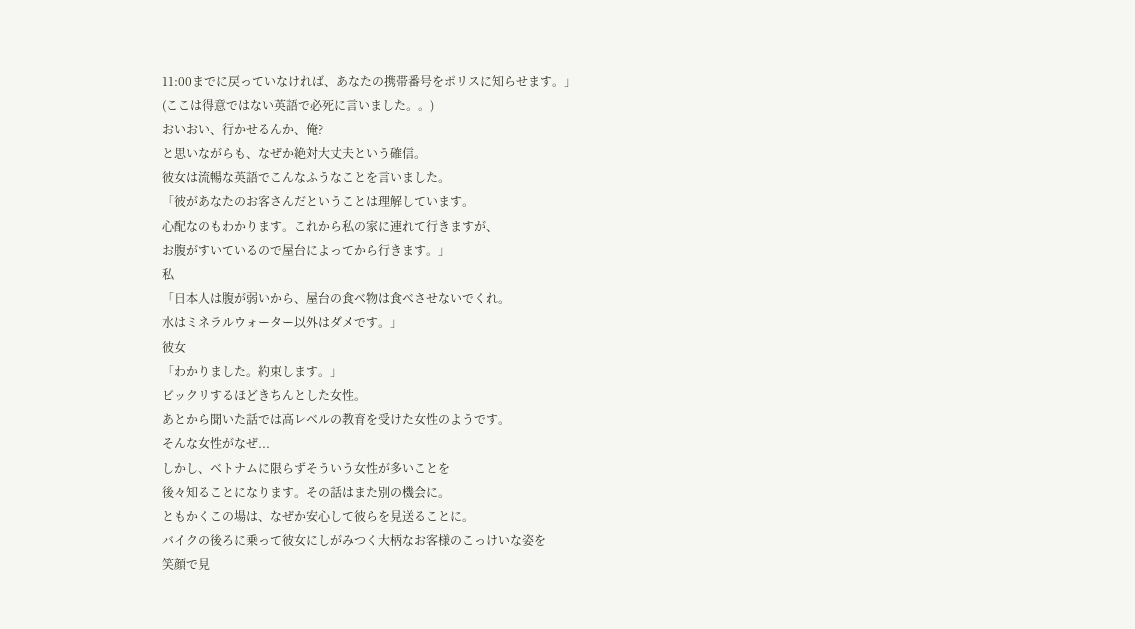11:00までに戻っていなければ、あなたの携帯番号をポリスに知らせます。」
(ここは得意ではない英語で必死に言いました。。)
おいおい、行かせるんか、俺?
と思いながらも、なぜか絶対大丈夫という確信。
彼女は流暢な英語でこんなふうなことを言いました。
「彼があなたのお客さんだということは理解しています。
心配なのもわかります。これから私の家に連れて行きますが、
お腹がすいているので屋台によってから行きます。」
私
「日本人は腹が弱いから、屋台の食べ物は食べさせないでくれ。
水はミネラルウォーター以外はダメです。」
彼女
「わかりました。約束します。」
ビックリするほどきちんとした女性。
あとから聞いた話では高レベルの教育を受けた女性のようです。
そんな女性がなぜ...
しかし、ベトナムに限らずそういう女性が多いことを
後々知ることになります。その話はまた別の機会に。
ともかくこの場は、なぜか安心して彼らを見送ることに。
バイクの後ろに乗って彼女にしがみつく大柄なお客様のこっけいな姿を
笑顔で見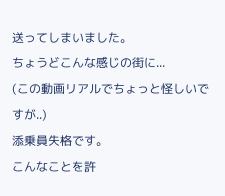送ってしまいました。
ちょうどこんな感じの街に...
(この動画リアルでちょっと怪しいですが..)
添乗員失格です。
こんなことを許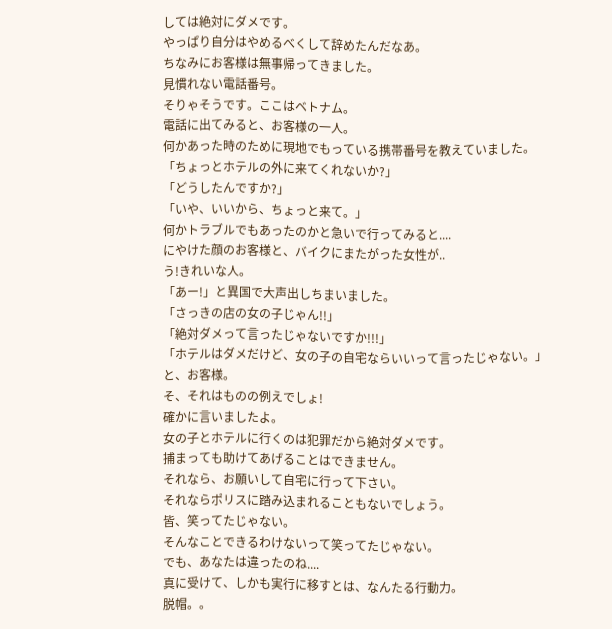しては絶対にダメです。
やっぱり自分はやめるべくして辞めたんだなあ。
ちなみにお客様は無事帰ってきました。
見慣れない電話番号。
そりゃそうです。ここはベトナム。
電話に出てみると、お客様の一人。
何かあった時のために現地でもっている携帯番号を教えていました。
「ちょっとホテルの外に来てくれないか?」
「どうしたんですか?」
「いや、いいから、ちょっと来て。」
何かトラブルでもあったのかと急いで行ってみると....
にやけた顔のお客様と、バイクにまたがった女性が..
う!きれいな人。
「あー!」と異国で大声出しちまいました。
「さっきの店の女の子じゃん!!」
「絶対ダメって言ったじゃないですか!!!」
「ホテルはダメだけど、女の子の自宅ならいいって言ったじゃない。」
と、お客様。
そ、それはものの例えでしょ!
確かに言いましたよ。
女の子とホテルに行くのは犯罪だから絶対ダメです。
捕まっても助けてあげることはできません。
それなら、お願いして自宅に行って下さい。
それならポリスに踏み込まれることもないでしょう。
皆、笑ってたじゃない。
そんなことできるわけないって笑ってたじゃない。
でも、あなたは違ったのね....
真に受けて、しかも実行に移すとは、なんたる行動力。
脱帽。。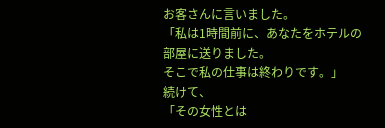お客さんに言いました。
「私は1時間前に、あなたをホテルの部屋に送りました。
そこで私の仕事は終わりです。」
続けて、
「その女性とは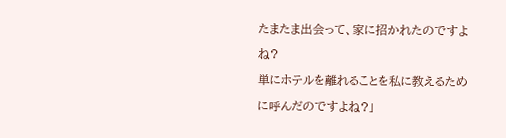たまたま出会って、家に招かれたのですよね?
単にホテルを離れることを私に教えるために呼んだのですよね?」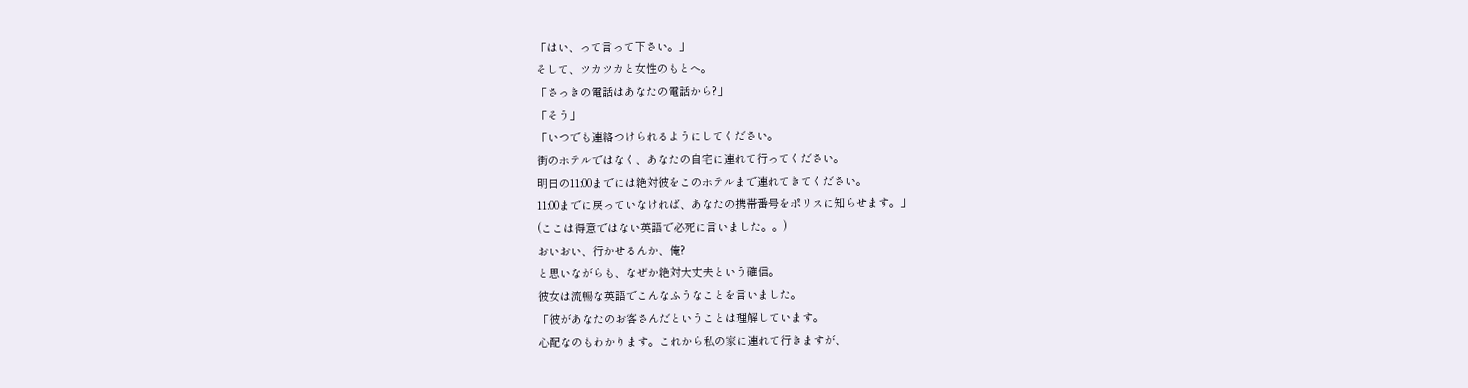「はい、って言って下さい。」
そして、ツカツカと女性のもとへ。
「さっきの電話はあなたの電話から?」
「そう」
「いつでも連絡つけられるようにしてください。
街のホテルではなく、あなたの自宅に連れて行ってください。
明日の11:00までには絶対彼をこのホテルまで連れてきてください。
11:00までに戻っていなければ、あなたの携帯番号をポリスに知らせます。」
(ここは得意ではない英語で必死に言いました。。)
おいおい、行かせるんか、俺?
と思いながらも、なぜか絶対大丈夫という確信。
彼女は流暢な英語でこんなふうなことを言いました。
「彼があなたのお客さんだということは理解しています。
心配なのもわかります。これから私の家に連れて行きますが、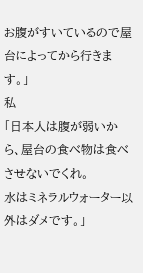お腹がすいているので屋台によってから行きます。」
私
「日本人は腹が弱いから、屋台の食べ物は食べさせないでくれ。
水はミネラルウォーター以外はダメです。」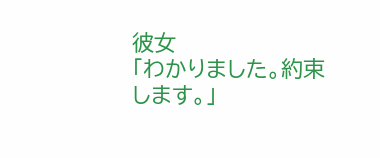彼女
「わかりました。約束します。」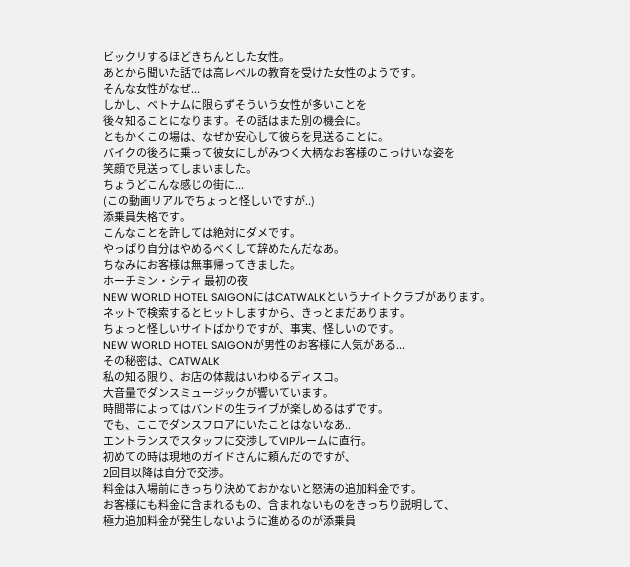ビックリするほどきちんとした女性。
あとから聞いた話では高レベルの教育を受けた女性のようです。
そんな女性がなぜ...
しかし、ベトナムに限らずそういう女性が多いことを
後々知ることになります。その話はまた別の機会に。
ともかくこの場は、なぜか安心して彼らを見送ることに。
バイクの後ろに乗って彼女にしがみつく大柄なお客様のこっけいな姿を
笑顔で見送ってしまいました。
ちょうどこんな感じの街に...
(この動画リアルでちょっと怪しいですが..)
添乗員失格です。
こんなことを許しては絶対にダメです。
やっぱり自分はやめるべくして辞めたんだなあ。
ちなみにお客様は無事帰ってきました。
ホーチミン・シティ 最初の夜
NEW WORLD HOTEL SAIGONにはCATWALKというナイトクラブがあります。
ネットで検索するとヒットしますから、きっとまだあります。
ちょっと怪しいサイトばかりですが、事実、怪しいのです。
NEW WORLD HOTEL SAIGONが男性のお客様に人気がある...
その秘密は、CATWALK
私の知る限り、お店の体裁はいわゆるディスコ。
大音量でダンスミュージックが響いています。
時間帯によってはバンドの生ライブが楽しめるはずです。
でも、ここでダンスフロアにいたことはないなあ..
エントランスでスタッフに交渉してVIPルームに直行。
初めての時は現地のガイドさんに頼んだのですが、
2回目以降は自分で交渉。
料金は入場前にきっちり決めておかないと怒涛の追加料金です。
お客様にも料金に含まれるもの、含まれないものをきっちり説明して、
極力追加料金が発生しないように進めるのが添乗員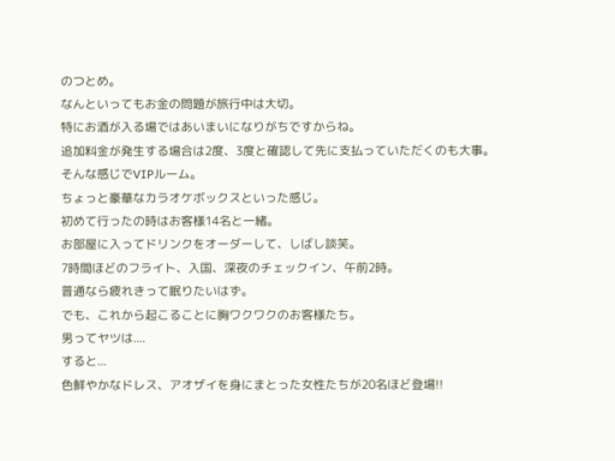のつとめ。
なんといってもお金の問題が旅行中は大切。
特にお酒が入る場ではあいまいになりがちですからね。
追加料金が発生する場合は2度、3度と確認して先に支払っていただくのも大事。
そんな感じでVIPルーム。
ちょっと豪華なカラオケボックスといった感じ。
初めて行ったの時はお客様14名と一緒。
お部屋に入ってドリンクをオーダーして、しばし談笑。
7時間ほどのフライト、入国、深夜のチェックイン、午前2時。
普通なら疲れきって眠りたいはず。
でも、これから起こることに胸ワクワクのお客様たち。
男ってヤツは....
すると...
色鮮やかなドレス、アオザイを身にまとった女性たちが20名ほど登場!!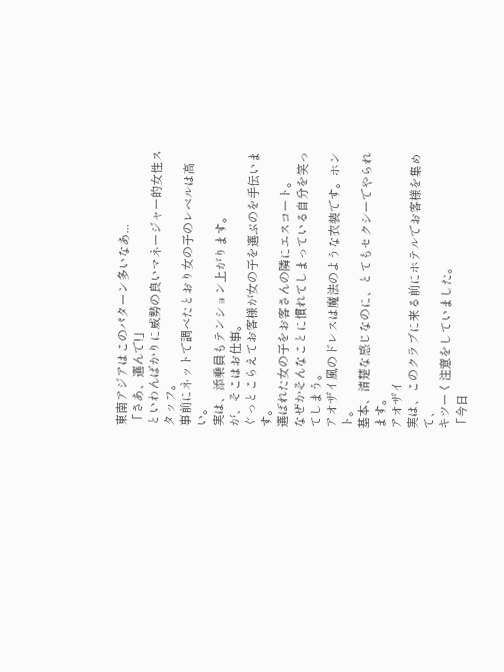東南アジアはこのパターン多いなあ...
「さあ、選んで!」
といわんばかりに威勢の良いマネージャー的女性スタッフ。
事前にネットで調べたとおり女の子のレベルは高い。
実は、添乗員もテンション上がります。
が、そこはお仕事。
ぐっとこらえてお客様が女の子を選ぶのを手伝います。
選ばれた女の子をお客さんの隣にエスコート。
なぜかそんなことに慣れてしまっている自分を笑ってしまう。
アオザイ風のドレスは魔法のような衣装です。ホント。
基本、清楚な感じなのに、とてもセクシーでやられます。
アオザイ
実は、このクラブに来る前にホテルでお客様を集めて、
キツーく注意をしていました。
「今日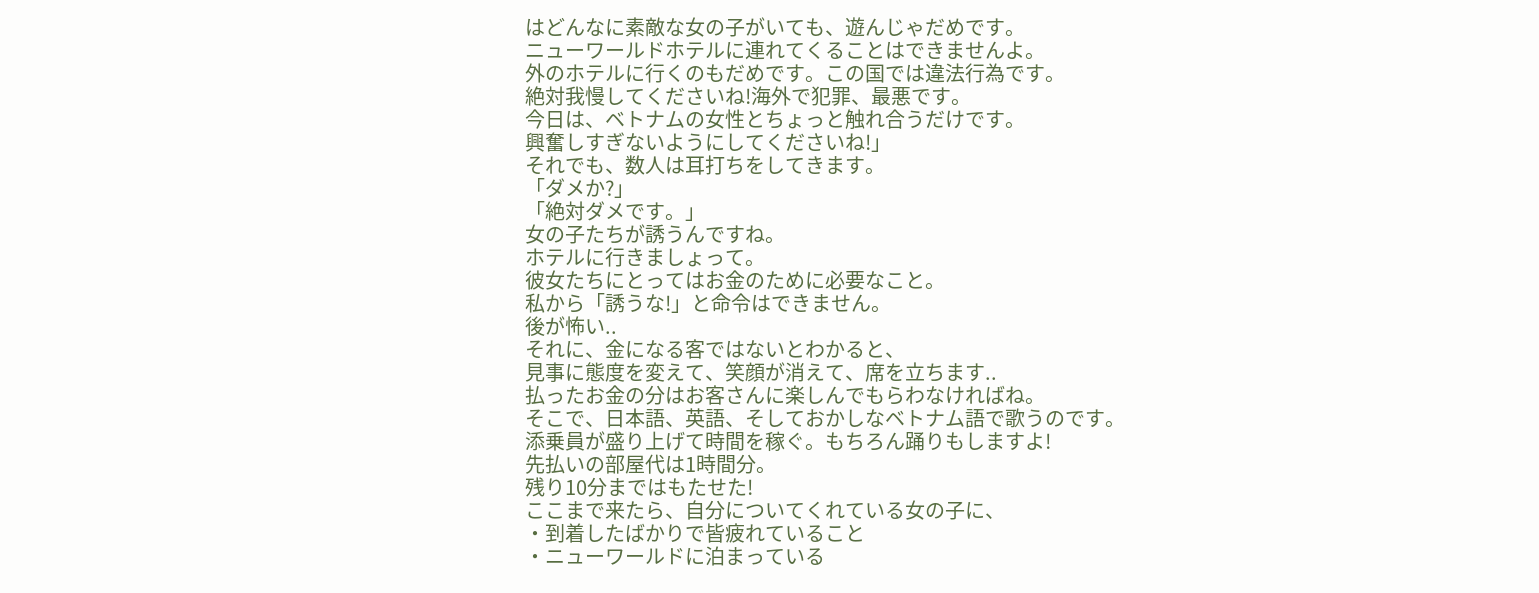はどんなに素敵な女の子がいても、遊んじゃだめです。
ニューワールドホテルに連れてくることはできませんよ。
外のホテルに行くのもだめです。この国では違法行為です。
絶対我慢してくださいね!海外で犯罪、最悪です。
今日は、ベトナムの女性とちょっと触れ合うだけです。
興奮しすぎないようにしてくださいね!」
それでも、数人は耳打ちをしてきます。
「ダメか?」
「絶対ダメです。」
女の子たちが誘うんですね。
ホテルに行きましょって。
彼女たちにとってはお金のために必要なこと。
私から「誘うな!」と命令はできません。
後が怖い..
それに、金になる客ではないとわかると、
見事に態度を変えて、笑顔が消えて、席を立ちます..
払ったお金の分はお客さんに楽しんでもらわなければね。
そこで、日本語、英語、そしておかしなベトナム語で歌うのです。
添乗員が盛り上げて時間を稼ぐ。もちろん踊りもしますよ!
先払いの部屋代は1時間分。
残り10分まではもたせた!
ここまで来たら、自分についてくれている女の子に、
・到着したばかりで皆疲れていること
・ニューワールドに泊まっている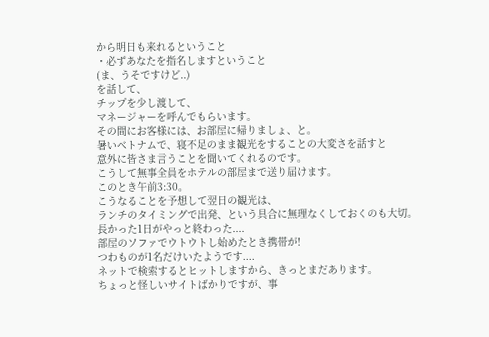から明日も来れるということ
・必ずあなたを指名しますということ
(ま、うそですけど..)
を話して、
チップを少し渡して、
マネージャーを呼んでもらいます。
その間にお客様には、お部屋に帰りましょ、と。
暑いベトナムで、寝不足のまま観光をすることの大変さを話すと
意外に皆さま言うことを聞いてくれるのです。
こうして無事全員をホテルの部屋まで送り届けます。
このとき午前3:30。
こうなることを予想して翌日の観光は、
ランチのタイミングで出発、という具合に無理なくしておくのも大切。
長かった1日がやっと終わった....
部屋のソファでウトウトし始めたとき携帯が!
つわものが1名だけいたようです....
ネットで検索するとヒットしますから、きっとまだあります。
ちょっと怪しいサイトばかりですが、事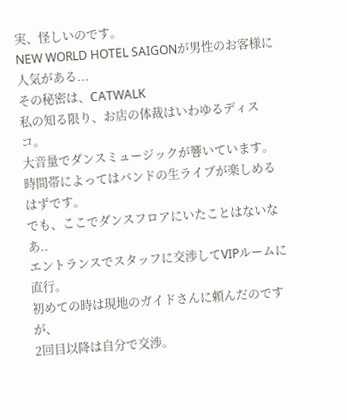実、怪しいのです。
NEW WORLD HOTEL SAIGONが男性のお客様に人気がある...
その秘密は、CATWALK
私の知る限り、お店の体裁はいわゆるディスコ。
大音量でダンスミュージックが響いています。
時間帯によってはバンドの生ライブが楽しめるはずです。
でも、ここでダンスフロアにいたことはないなあ..
エントランスでスタッフに交渉してVIPルームに直行。
初めての時は現地のガイドさんに頼んだのですが、
2回目以降は自分で交渉。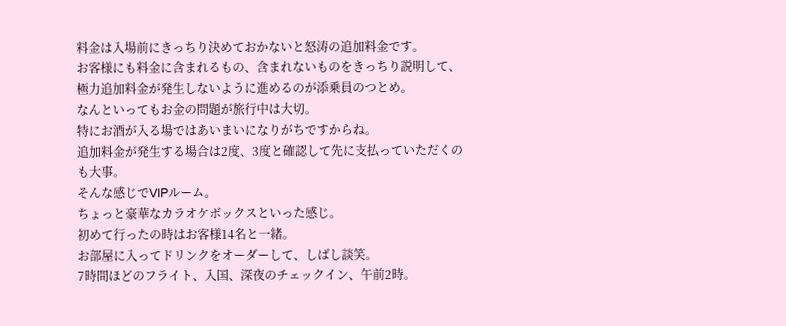料金は入場前にきっちり決めておかないと怒涛の追加料金です。
お客様にも料金に含まれるもの、含まれないものをきっちり説明して、
極力追加料金が発生しないように進めるのが添乗員のつとめ。
なんといってもお金の問題が旅行中は大切。
特にお酒が入る場ではあいまいになりがちですからね。
追加料金が発生する場合は2度、3度と確認して先に支払っていただくのも大事。
そんな感じでVIPルーム。
ちょっと豪華なカラオケボックスといった感じ。
初めて行ったの時はお客様14名と一緒。
お部屋に入ってドリンクをオーダーして、しばし談笑。
7時間ほどのフライト、入国、深夜のチェックイン、午前2時。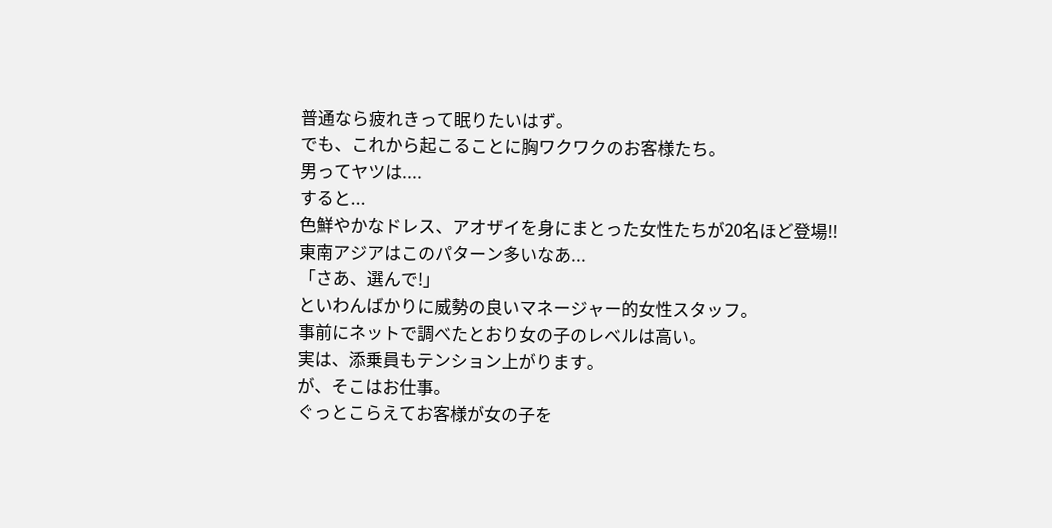普通なら疲れきって眠りたいはず。
でも、これから起こることに胸ワクワクのお客様たち。
男ってヤツは....
すると...
色鮮やかなドレス、アオザイを身にまとった女性たちが20名ほど登場!!
東南アジアはこのパターン多いなあ...
「さあ、選んで!」
といわんばかりに威勢の良いマネージャー的女性スタッフ。
事前にネットで調べたとおり女の子のレベルは高い。
実は、添乗員もテンション上がります。
が、そこはお仕事。
ぐっとこらえてお客様が女の子を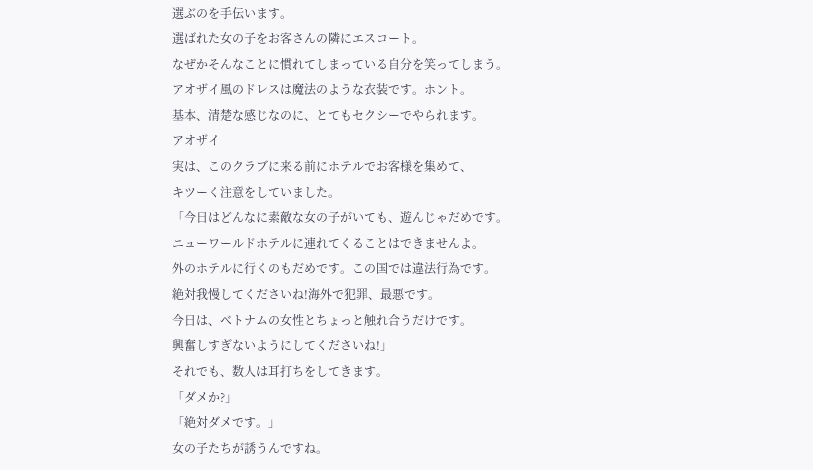選ぶのを手伝います。
選ばれた女の子をお客さんの隣にエスコート。
なぜかそんなことに慣れてしまっている自分を笑ってしまう。
アオザイ風のドレスは魔法のような衣装です。ホント。
基本、清楚な感じなのに、とてもセクシーでやられます。
アオザイ
実は、このクラブに来る前にホテルでお客様を集めて、
キツーく注意をしていました。
「今日はどんなに素敵な女の子がいても、遊んじゃだめです。
ニューワールドホテルに連れてくることはできませんよ。
外のホテルに行くのもだめです。この国では違法行為です。
絶対我慢してくださいね!海外で犯罪、最悪です。
今日は、ベトナムの女性とちょっと触れ合うだけです。
興奮しすぎないようにしてくださいね!」
それでも、数人は耳打ちをしてきます。
「ダメか?」
「絶対ダメです。」
女の子たちが誘うんですね。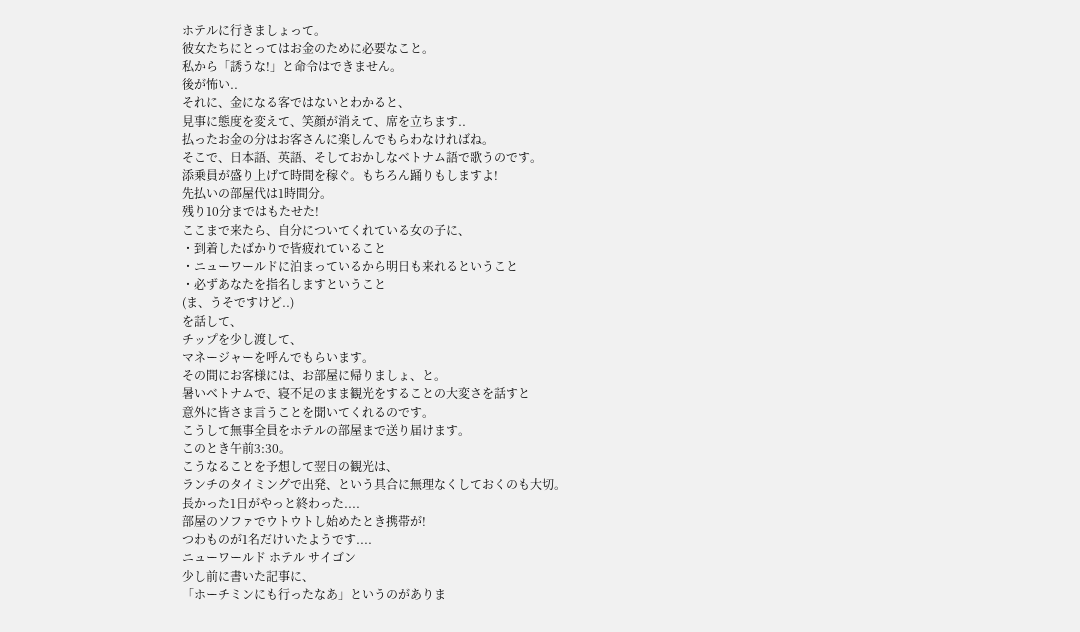ホテルに行きましょって。
彼女たちにとってはお金のために必要なこと。
私から「誘うな!」と命令はできません。
後が怖い..
それに、金になる客ではないとわかると、
見事に態度を変えて、笑顔が消えて、席を立ちます..
払ったお金の分はお客さんに楽しんでもらわなければね。
そこで、日本語、英語、そしておかしなベトナム語で歌うのです。
添乗員が盛り上げて時間を稼ぐ。もちろん踊りもしますよ!
先払いの部屋代は1時間分。
残り10分まではもたせた!
ここまで来たら、自分についてくれている女の子に、
・到着したばかりで皆疲れていること
・ニューワールドに泊まっているから明日も来れるということ
・必ずあなたを指名しますということ
(ま、うそですけど..)
を話して、
チップを少し渡して、
マネージャーを呼んでもらいます。
その間にお客様には、お部屋に帰りましょ、と。
暑いベトナムで、寝不足のまま観光をすることの大変さを話すと
意外に皆さま言うことを聞いてくれるのです。
こうして無事全員をホテルの部屋まで送り届けます。
このとき午前3:30。
こうなることを予想して翌日の観光は、
ランチのタイミングで出発、という具合に無理なくしておくのも大切。
長かった1日がやっと終わった....
部屋のソファでウトウトし始めたとき携帯が!
つわものが1名だけいたようです....
ニューワールド ホテル サイゴン
少し前に書いた記事に、
「ホーチミンにも行ったなあ」というのがありま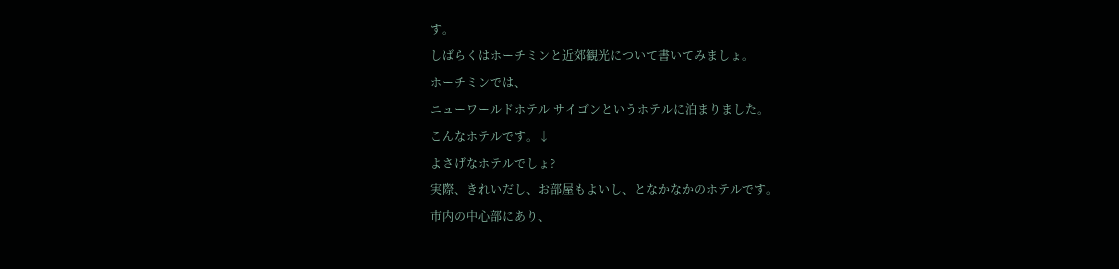す。
しばらくはホーチミンと近郊観光について書いてみましょ。
ホーチミンでは、
ニューワールドホテル サイゴンというホテルに泊まりました。
こんなホテルです。↓
よさげなホテルでしょ?
実際、きれいだし、お部屋もよいし、となかなかのホテルです。
市内の中心部にあり、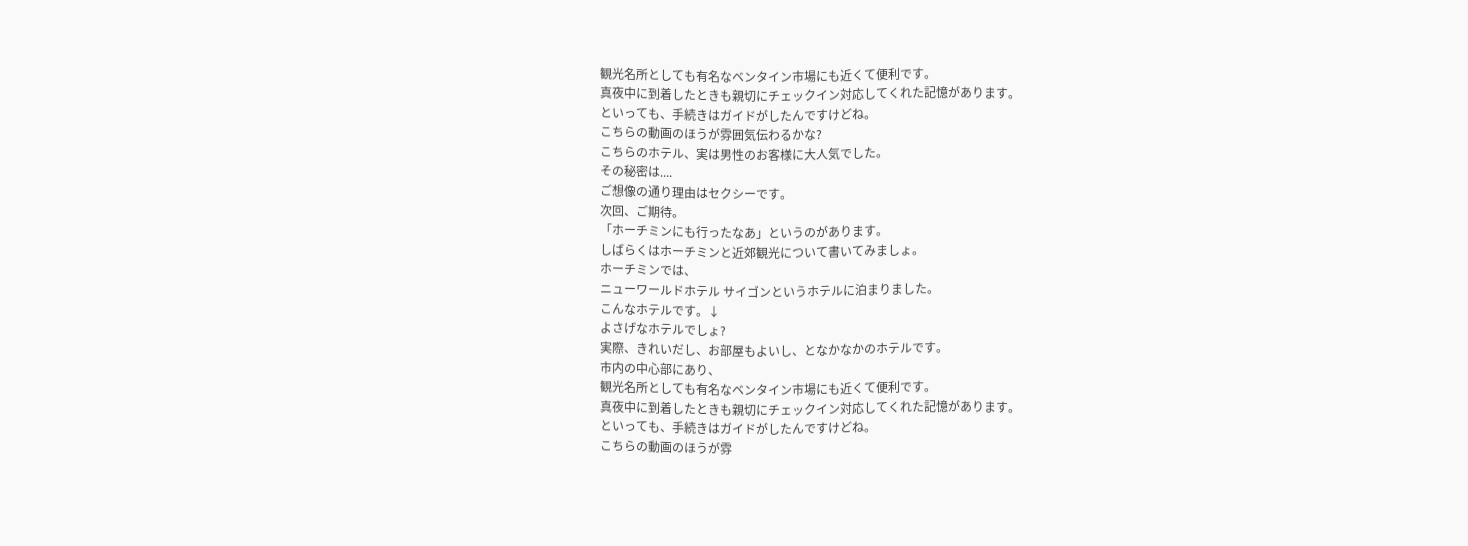観光名所としても有名なベンタイン市場にも近くて便利です。
真夜中に到着したときも親切にチェックイン対応してくれた記憶があります。
といっても、手続きはガイドがしたんですけどね。
こちらの動画のほうが雰囲気伝わるかな?
こちらのホテル、実は男性のお客様に大人気でした。
その秘密は....
ご想像の通り理由はセクシーです。
次回、ご期待。
「ホーチミンにも行ったなあ」というのがあります。
しばらくはホーチミンと近郊観光について書いてみましょ。
ホーチミンでは、
ニューワールドホテル サイゴンというホテルに泊まりました。
こんなホテルです。↓
よさげなホテルでしょ?
実際、きれいだし、お部屋もよいし、となかなかのホテルです。
市内の中心部にあり、
観光名所としても有名なベンタイン市場にも近くて便利です。
真夜中に到着したときも親切にチェックイン対応してくれた記憶があります。
といっても、手続きはガイドがしたんですけどね。
こちらの動画のほうが雰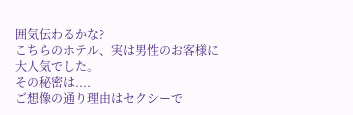囲気伝わるかな?
こちらのホテル、実は男性のお客様に大人気でした。
その秘密は....
ご想像の通り理由はセクシーで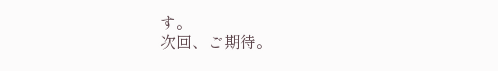す。
次回、ご期待。